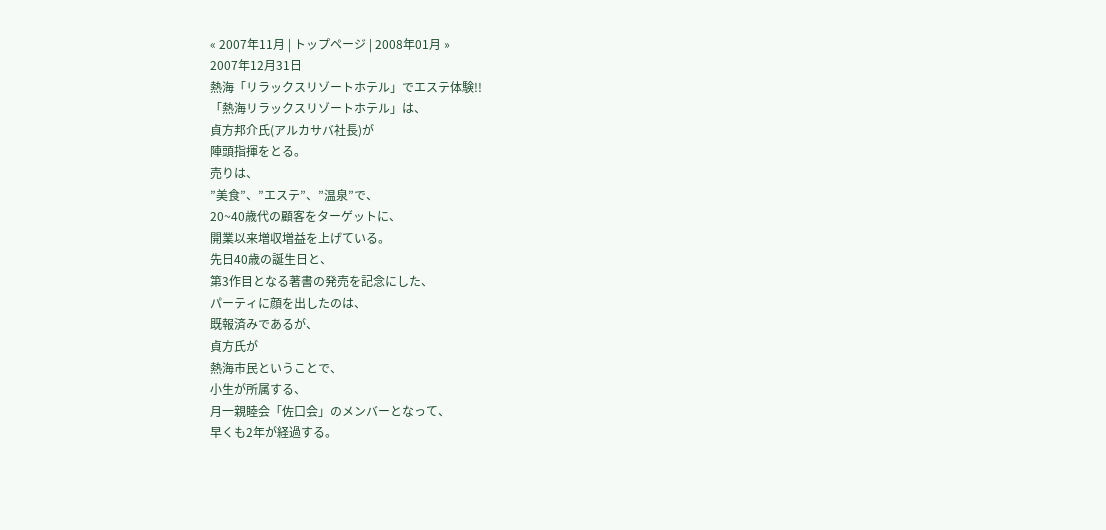« 2007年11月 | トップページ | 2008年01月 »
2007年12月31日
熱海「リラックスリゾートホテル」でエステ体験!!
「熱海リラックスリゾートホテル」は、
貞方邦介氏(アルカサバ社長)が
陣頭指揮をとる。
売りは、
”美食”、”エステ”、”温泉”で、
20~40歳代の顧客をターゲットに、
開業以来増収増益を上げている。
先日40歳の誕生日と、
第3作目となる著書の発売を記念にした、
パーティに顔を出したのは、
既報済みであるが、
貞方氏が
熱海市民ということで、
小生が所属する、
月一親睦会「佐口会」のメンバーとなって、
早くも2年が経過する。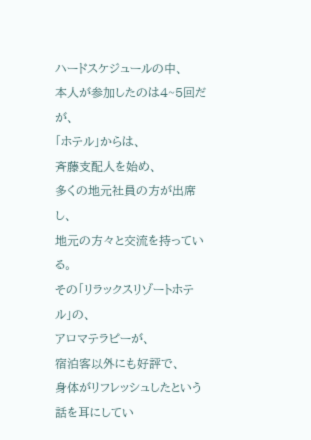ハードスケジュールの中、
本人が参加したのは4~5回だが、
「ホテル」からは、
斉藤支配人を始め、
多くの地元社員の方が出席し、
地元の方々と交流を持っている。
その「リラックスリゾートホテル」の、
アロマテラピーが、
宿泊客以外にも好評で、
身体がリフレッシュしたという話を耳にしてい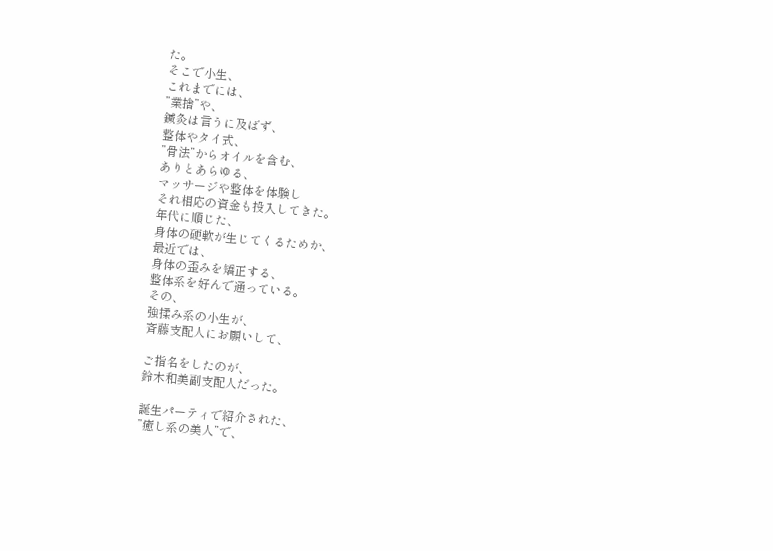た。
そこで小生、
これまでには、
”業捨”や、
鍼灸は言うに及ばず、
整体やタイ式、
”骨法”からオイルを含む、
ありとあらゆる、
マッサージや整体を体験し
それ相応の資金も投入してきた。
年代に順じた、
身体の硬軟が生じてくるためか、
最近では、
身体の歪みを矯正する、
整体系を好んで通っている。
その、
強揉み系の小生が、
斉藤支配人にお願いして、

ご指名をしたのが、
鈴木和美副支配人だった。

誕生パーティで紹介された、
”癒し系の美人”で、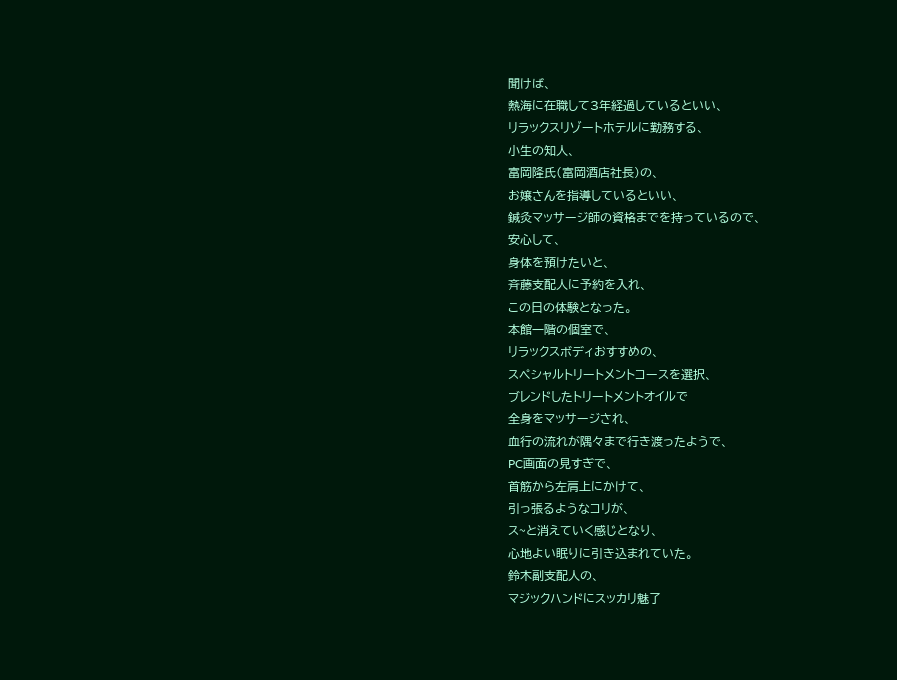聞けば、
熱海に在職して3年経過しているといい、
リラックスリゾートホテルに勤務する、
小生の知人、
富岡隆氏(富岡酒店社長)の、
お嬢さんを指導しているといい、
鍼灸マッサージ師の資格までを持っているので、
安心して、
身体を預けたいと、
斉藤支配人に予約を入れ、
この日の体験となった。
本館一階の個室で、
リラックスボディおすすめの、
スペシャルトリートメントコースを選択、
ブレンドしたトリートメントオイルで
全身をマッサージされ、
血行の流れが隅々まで行き渡ったようで、
PC画面の見すぎで、
首筋から左肩上にかけて、
引っ張るようなコリが、
ス~と消えていく感じとなり、
心地よい眠りに引き込まれていた。
鈴木副支配人の、
マジックハンドにスッカリ魅了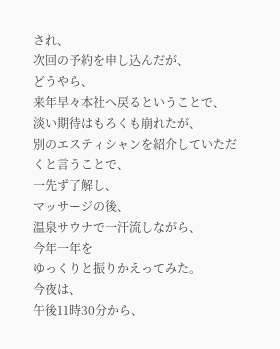され、
次回の予約を申し込んだが、
どうやら、
来年早々本社へ戻るということで、
淡い期待はもろくも崩れたが、
別のエスティシャンを紹介していただくと言うことで、
一先ず了解し、
マッサージの後、
温泉サウナで一汗流しながら、
今年一年を
ゆっくりと振りかえってみた。
今夜は、
午後11時30分から、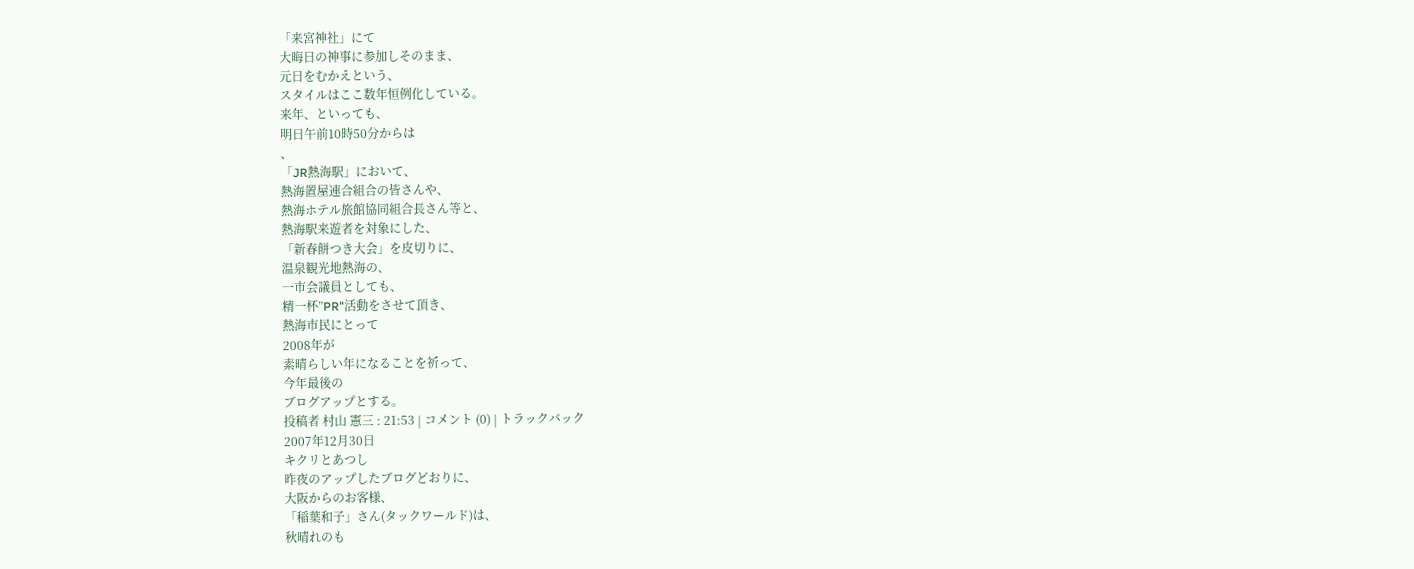「来宮神社」にて
大晦日の神事に参加しそのまま、
元日をむかえという、
スタイルはここ数年恒例化している。
来年、といっても、
明日午前10時50分からは
、
「JR熱海駅」において、
熱海置屋連合組合の皆さんや、
熱海ホテル旅館協同組合長さん等と、
熱海駅来遊者を対象にした、
「新春餅つき大会」を皮切りに、
温泉観光地熱海の、
一市会議員としても、
精一杯”PR"活動をさせて頂き、
熱海市民にとって
2008年が
素晴らしい年になることを祈って、
今年最後の
ブログアップとする。
投稿者 村山 憲三 : 21:53 | コメント (0) | トラックバック
2007年12月30日
キクリとあつし
昨夜のアップしたブログどおりに、
大阪からのお客様、
「稲葉和子」さん(タックワールド)は、
秋晴れのも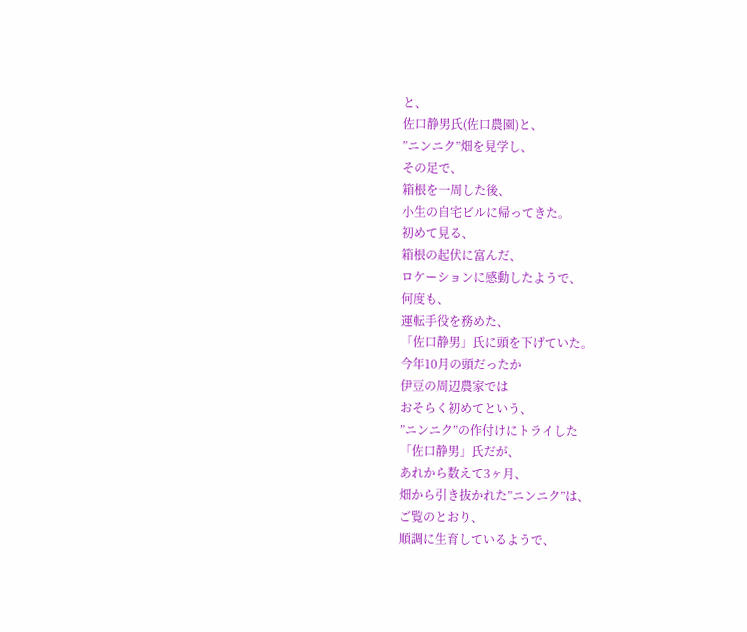と、
佐口静男氏(佐口農園)と、
”ニンニク”畑を見学し、
その足で、
箱根を一周した後、
小生の自宅ビルに帰ってきた。
初めて見る、
箱根の起伏に富んだ、
ロケーションに感動したようで、
何度も、
運転手役を務めた、
「佐口静男」氏に頭を下げていた。
今年10月の頭だったか
伊豆の周辺農家では
おそらく初めてという、
”ニンニク”の作付けにトライした
「佐口静男」氏だが、
あれから数えて3ヶ月、
畑から引き抜かれた”ニンニク”は、
ご覧のとおり、
順調に生育しているようで、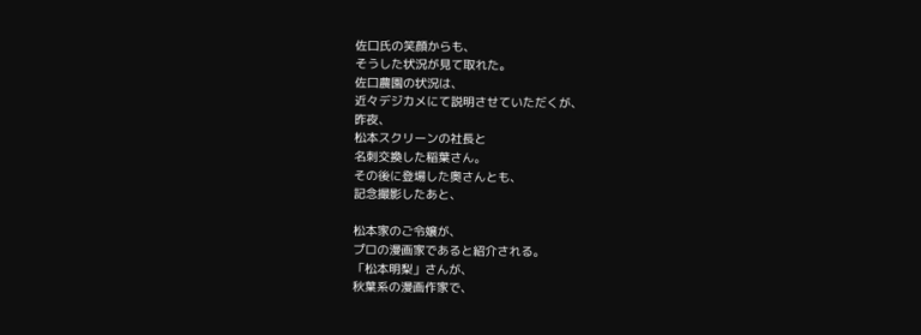佐口氏の笑顔からも、
そうした状況が見て取れた。
佐口農園の状況は、
近々デジカメにて説明させていただくが、
昨夜、
松本スクリーンの社長と
名刺交換した稲葉さん。
その後に登場した奥さんとも、
記念撮影したあと、

松本家のご令嬢が、
プロの漫画家であると紹介される。
「松本明梨」さんが、
秋葉系の漫画作家で、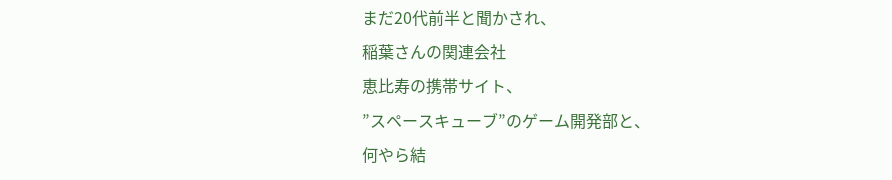まだ20代前半と聞かされ、
稲葉さんの関連会社
恵比寿の携帯サイト、
”スペースキューブ”のゲーム開発部と、
何やら結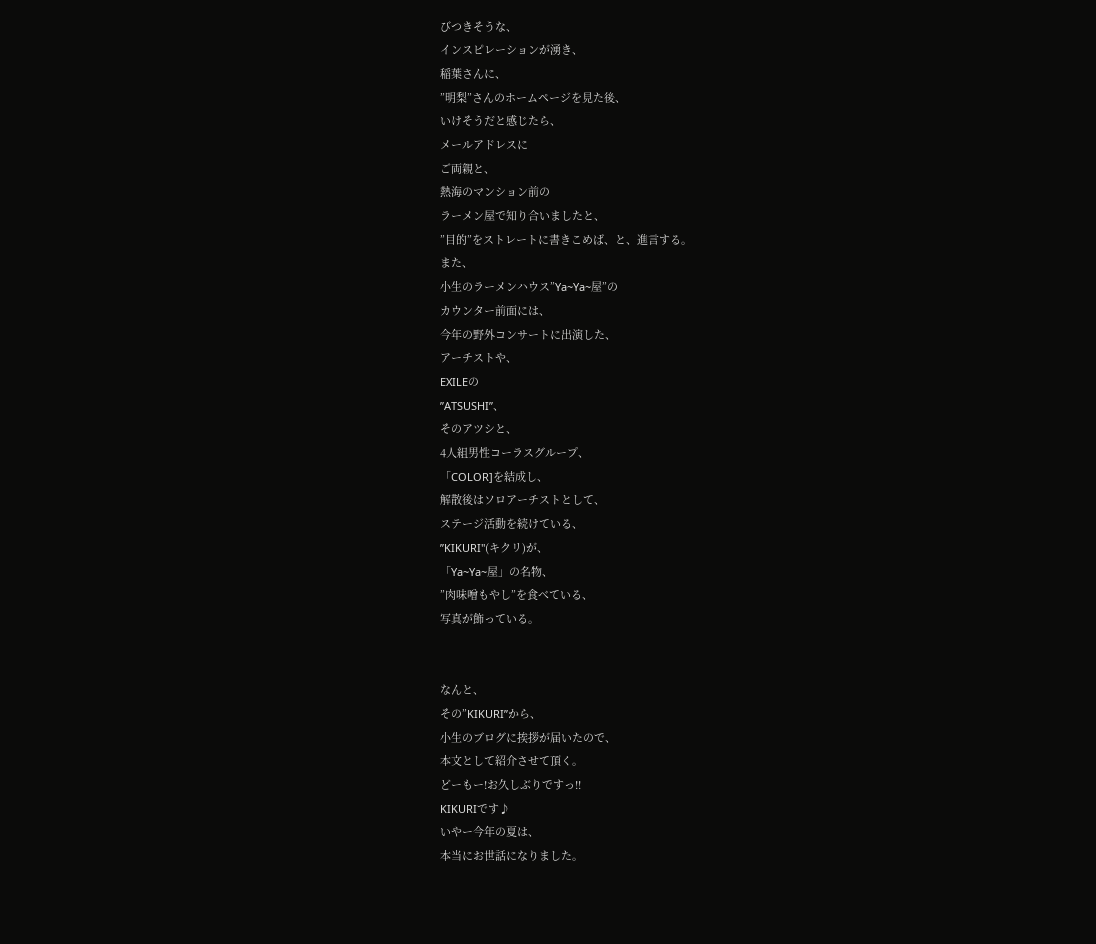びつきそうな、
インスピレーションが湧き、
稲葉さんに、
”明梨”さんのホームページを見た後、
いけそうだと感じたら、
メールアドレスに
ご両親と、
熱海のマンション前の
ラーメン屋で知り合いましたと、
”目的”をストレートに書きこめば、と、進言する。
また、
小生のラーメンハウス”Ya~Ya~屋”の
カウンター前面には、
今年の野外コンサートに出演した、
アーチストや、
EXILEの
”ATSUSHI”、
そのアツシと、
4人組男性コーラスグループ、
「COLOR]を結成し、
解散後はソロアーチストとして、
ステージ活動を続けている、
”KIKURI"(キクリ)が、
「Ya~Ya~屋」の名物、
”肉味噌もやし”を食べている、
写真が飾っている。


なんと、
その”KIKURI”から、
小生のブログに挨拶が届いたので、
本文として紹介させて頂く。
どーもー!お久しぶりですっ!!
KIKURIです♪
いやー今年の夏は、
本当にお世話になりました。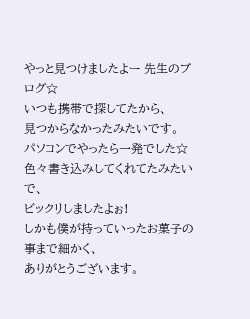やっと見つけましたよー 先生のブログ☆
いつも携帯で探してたから、
見つからなかったみたいです。
パソコンでやったら一発でした☆
色々書き込みしてくれてたみたいで、
ビックリしましたよぉ!
しかも僕が持っていったお菓子の事まで細かく、
ありがとうございます。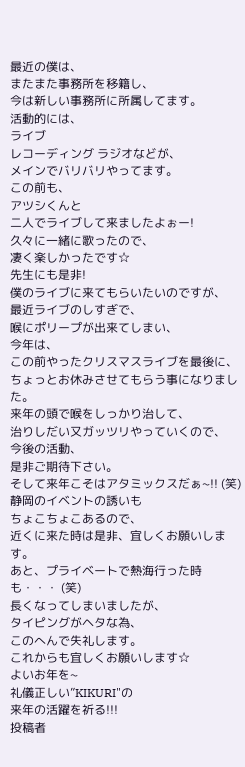最近の僕は、
またまた事務所を移籍し、
今は新しい事務所に所属してます。
活動的には、
ライブ
レコーディング ラジオなどが、
メインでバリバリやってます。
この前も、
アツシくんと
二人でライブして来ましたよぉー!
久々に一緒に歌ったので、
凄く楽しかったです☆
先生にも是非!
僕のライブに来てもらいたいのですが、
最近ライブのしすぎで、
喉にポリープが出来てしまい、
今年は、
この前やったクリスマスライブを最後に、
ちょっとお休みさせてもらう事になりました。
来年の頭で喉をしっかり治して、
治りしだい又ガッツリやっていくので、
今後の活動、
是非ご期待下さい。
そして来年こそはアタミックスだぁ~!! (笑)
静岡のイベントの誘いも
ちょこちょこあるので、
近くに来た時は是非、宜しくお願いします。
あと、プライベートで熱海行った時も・・・ (笑)
長くなってしまいましたが、
タイピングがヘタな為、
このへんで失礼します。
これからも宜しくお願いします☆
よいお年を~
礼儀正しい”KIKURI"の
来年の活躍を祈る!!!
投稿者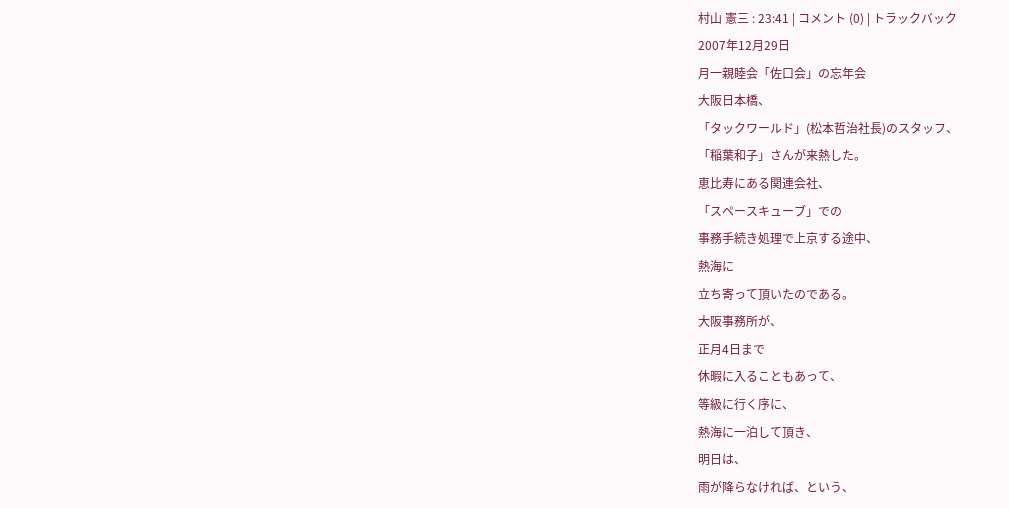村山 憲三 : 23:41 | コメント (0) | トラックバック
2007年12月29日
月一親睦会「佐口会」の忘年会
大阪日本橋、
「タックワールド」(松本哲治社長)のスタッフ、
「稲葉和子」さんが来熱した。
恵比寿にある関連会社、
「スペースキューブ」での
事務手続き処理で上京する途中、
熱海に
立ち寄って頂いたのである。
大阪事務所が、
正月4日まで
休暇に入ることもあって、
等級に行く序に、
熱海に一泊して頂き、
明日は、
雨が降らなければ、という、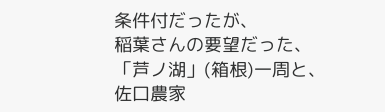条件付だったが、
稲葉さんの要望だった、
「芦ノ湖」(箱根)一周と、
佐口農家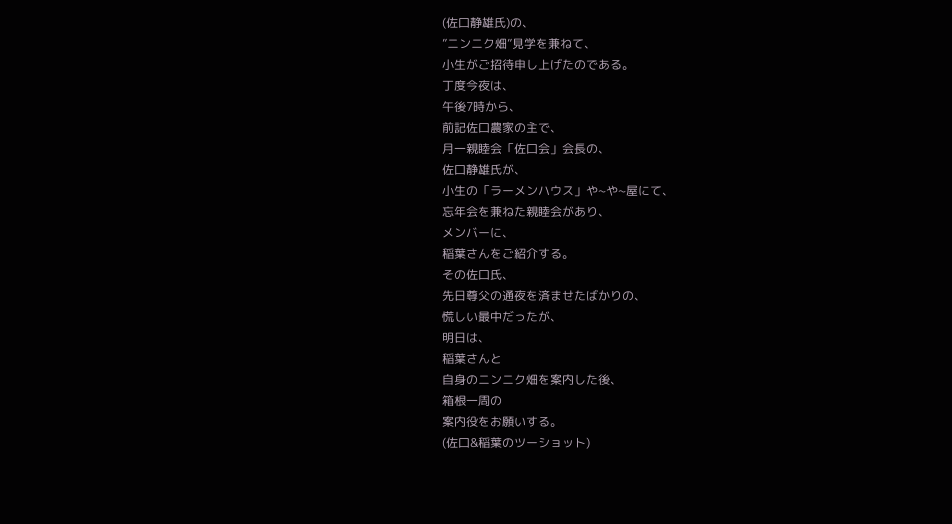(佐口静雄氏)の、
”ニンニク畑”見学を兼ねて、
小生がご招待申し上げたのである。
丁度今夜は、
午後7時から、
前記佐口農家の主で、
月一親睦会「佐口会」会長の、
佐口静雄氏が、
小生の「ラーメンハウス」や~や~屋にて、
忘年会を兼ねた親睦会があり、
メンバーに、
稲葉さんをご紹介する。
その佐口氏、
先日尊父の通夜を済ませたばかりの、
慌しい最中だったが、
明日は、
稲葉さんと
自身のニンニク畑を案内した後、
箱根一周の
案内役をお願いする。
(佐口&稲葉のツーショット)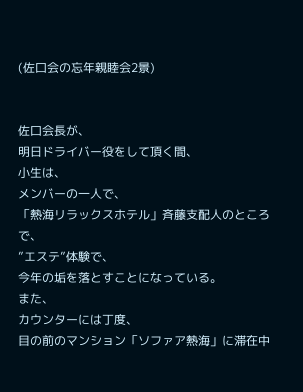(佐口会の忘年親睦会2景)


佐口会長が、
明日ドライバー役をして頂く間、
小生は、
メンバーの一人で、
「熱海リラックスホテル」斉藤支配人のところで、
”エステ”体験で、
今年の垢を落とすことになっている。
また、
カウンターには丁度、
目の前のマンション「ソファア熱海」に滞在中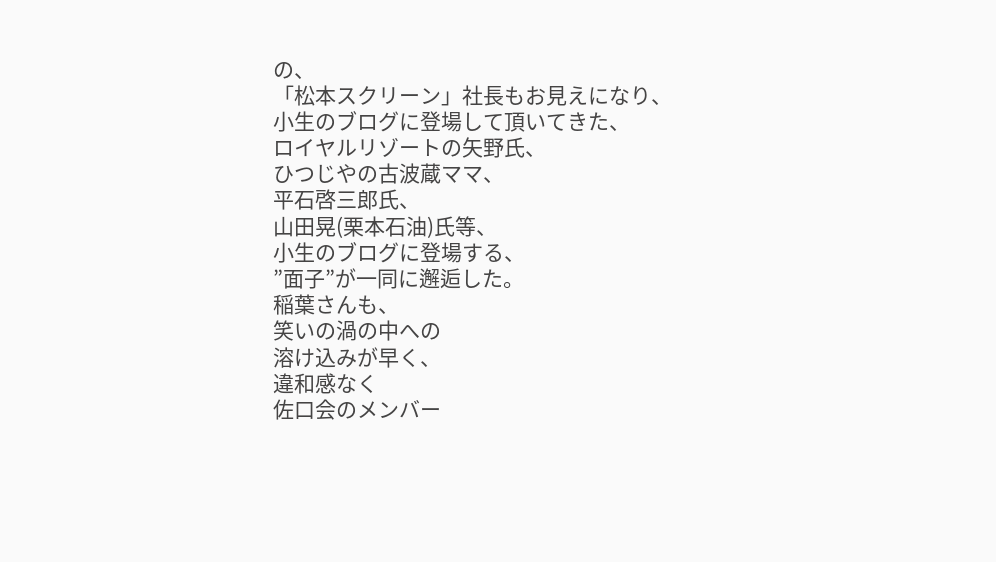の、
「松本スクリーン」社長もお見えになり、
小生のブログに登場して頂いてきた、
ロイヤルリゾートの矢野氏、
ひつじやの古波蔵ママ、
平石啓三郎氏、
山田晃(栗本石油)氏等、
小生のブログに登場する、
”面子”が一同に邂逅した。
稲葉さんも、
笑いの渦の中への
溶け込みが早く、
違和感なく
佐口会のメンバー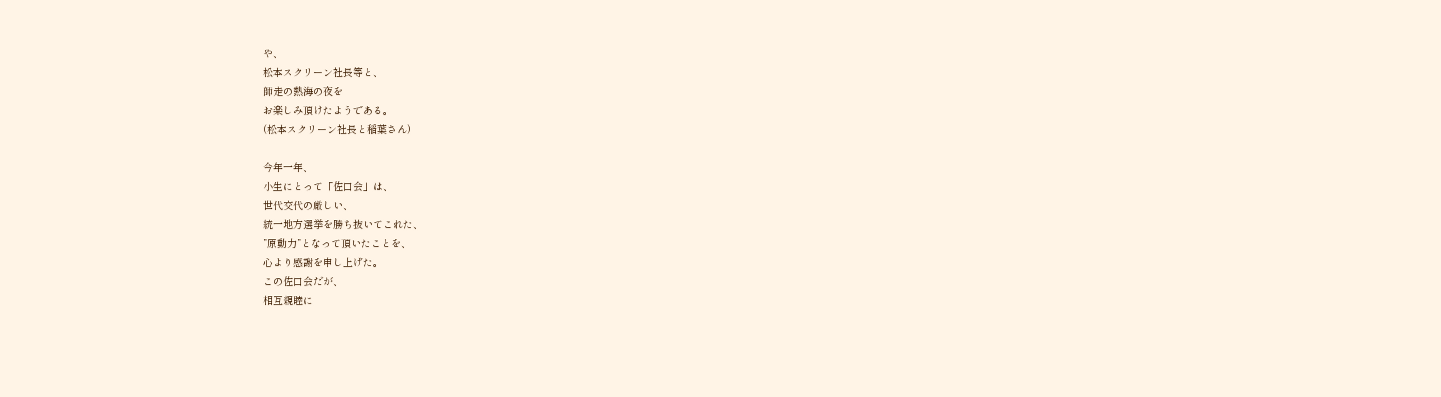や、
松本スクリーン社長等と、
師走の熱海の夜を
お楽しみ頂けたようである。
(松本スクリーン社長と稲葉さん)

今年一年、
小生にとって「佐口会」は、
世代交代の厳しい、
統一地方選挙を勝ち抜いてこれた、
”原動力”となって頂いたことを、
心より感謝を申し上げた。
この佐口会だが、
相互親睦に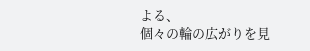よる、
個々の輪の広がりを見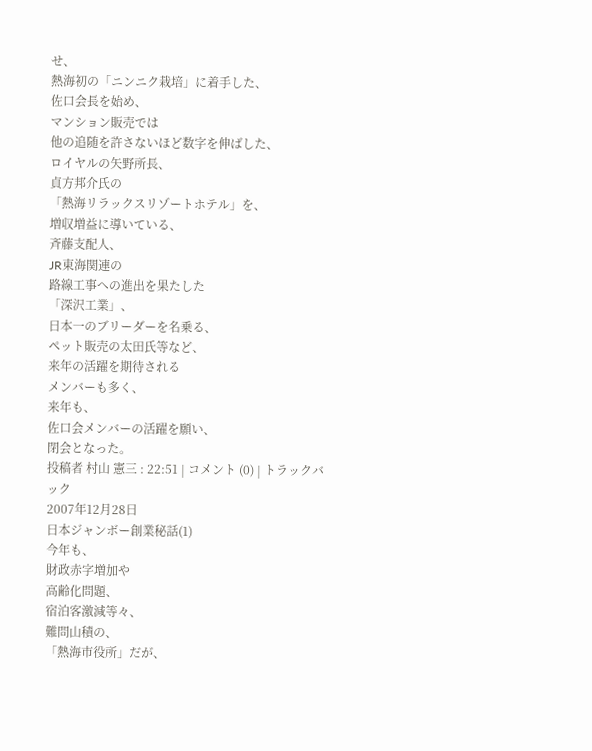せ、
熱海初の「ニンニク栽培」に着手した、
佐口会長を始め、
マンション販売では
他の追随を許さないほど数字を伸ばした、
ロイヤルの矢野所長、
貞方邦介氏の
「熱海リラックスリゾートホテル」を、
増収増益に導いている、
斉藤支配人、
JR東海関連の
路線工事への進出を果たした
「深沢工業」、
日本一のブリーダーを名乗る、
ペット販売の太田氏等など、
来年の活躍を期待される
メンバーも多く、
来年も、
佐口会メンバーの活躍を願い、
閉会となった。
投稿者 村山 憲三 : 22:51 | コメント (0) | トラックバック
2007年12月28日
日本ジャンボー創業秘話(1)
今年も、
財政赤字増加や
高齢化問題、
宿泊客激減等々、
難問山積の、
「熱海市役所」だが、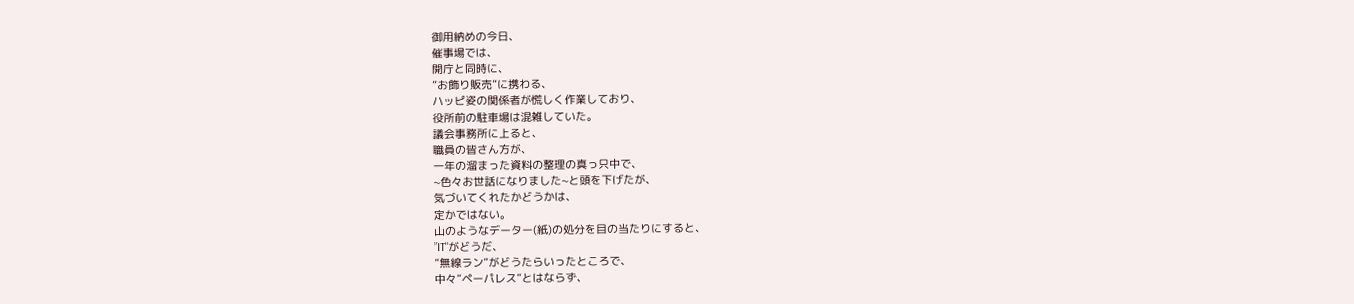御用納めの今日、
催事場では、
開庁と同時に、
”お飾り販売”に携わる、
ハッピ姿の関係者が慌しく作業しており、
役所前の駐車場は混雑していた。
議会事務所に上ると、
職員の皆さん方が、
一年の溜まった資料の整理の真っ只中で、
~色々お世話になりました~と頭を下げたが、
気づいてくれたかどうかは、
定かではない。
山のようなデーター(紙)の処分を目の当たりにすると、
”IT"がどうだ、
”無線ラン”がどうたらいったところで、
中々”ペーパレス”とはならず、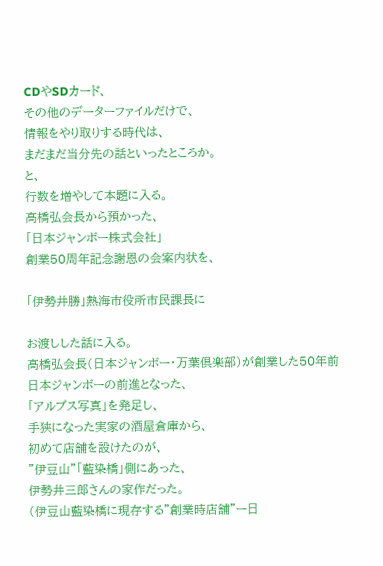CDやSDカード、
その他のデーターファイルだけで、
情報をやり取りする時代は、
まだまだ当分先の話といったところか。
と、
行数を増やして本題に入る。
高橋弘会長から預かった、
「日本ジャンボー株式会社」
創業50周年記念謝恩の会案内状を、

「伊勢井勝」熱海市役所市民課長に

お渡しした話に入る。
高橋弘会長(日本ジャンボー・万葉倶楽部)が創業した50年前
日本ジャンボーの前進となった、
「アルプス写真」を発足し、
手狭になった実家の酒屋倉庫から、
初めて店舗を設けたのが、
”伊豆山”「藍染橋」側にあった、
伊勢井三郎さんの家作だった。
(伊豆山藍染橋に現存する”創業時店舗”ー日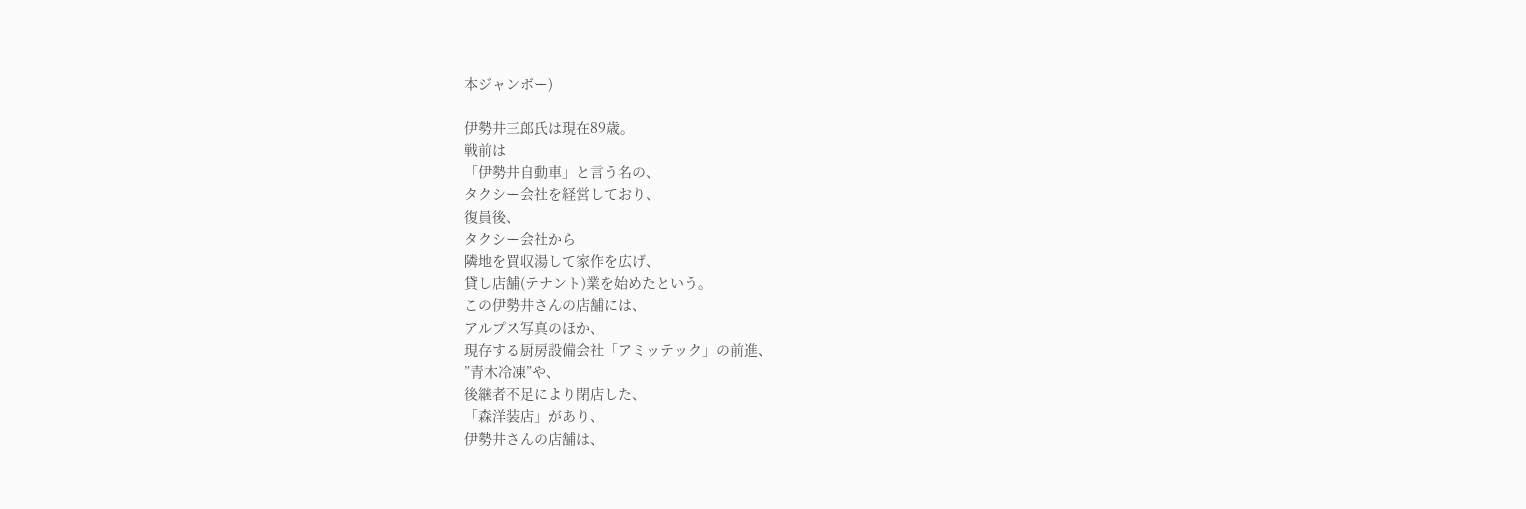本ジャンボー)

伊勢井三郎氏は現在89歳。
戦前は
「伊勢井自動車」と言う名の、
タクシー会社を経営しており、
復員後、
タクシー会社から
隣地を買収湯して家作を広げ、
貸し店舗(テナント)業を始めたという。
この伊勢井さんの店舗には、
アルプス写真のほか、
現存する厨房設備会社「アミッテック」の前進、
”青木冷凍”や、
後継者不足により閉店した、
「森洋装店」があり、
伊勢井さんの店舗は、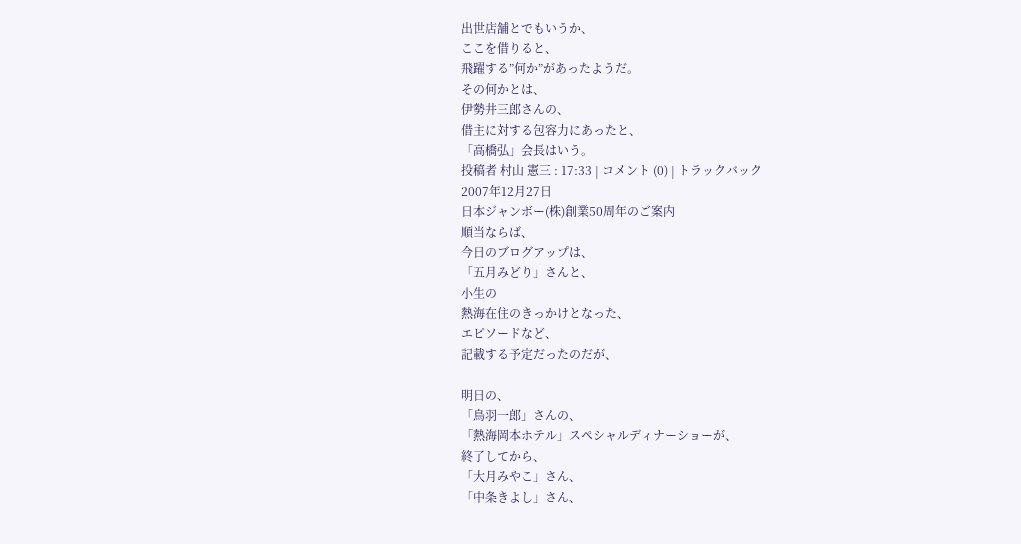出世店舗とでもいうか、
ここを借りると、
飛躍する”何か”があったようだ。
その何かとは、
伊勢井三郎さんの、
借主に対する包容力にあったと、
「高橋弘」会長はいう。
投稿者 村山 憲三 : 17:33 | コメント (0) | トラックバック
2007年12月27日
日本ジャンボー(株)創業50周年のご案内
順当ならば、
今日のブログアップは、
「五月みどり」さんと、
小生の
熱海在住のきっかけとなった、
エピソードなど、
記載する予定だったのだが、

明日の、
「鳥羽一郎」さんの、
「熱海岡本ホテル」スペシャルディナーショーが、
終了してから、
「大月みやこ」さん、
「中条きよし」さん、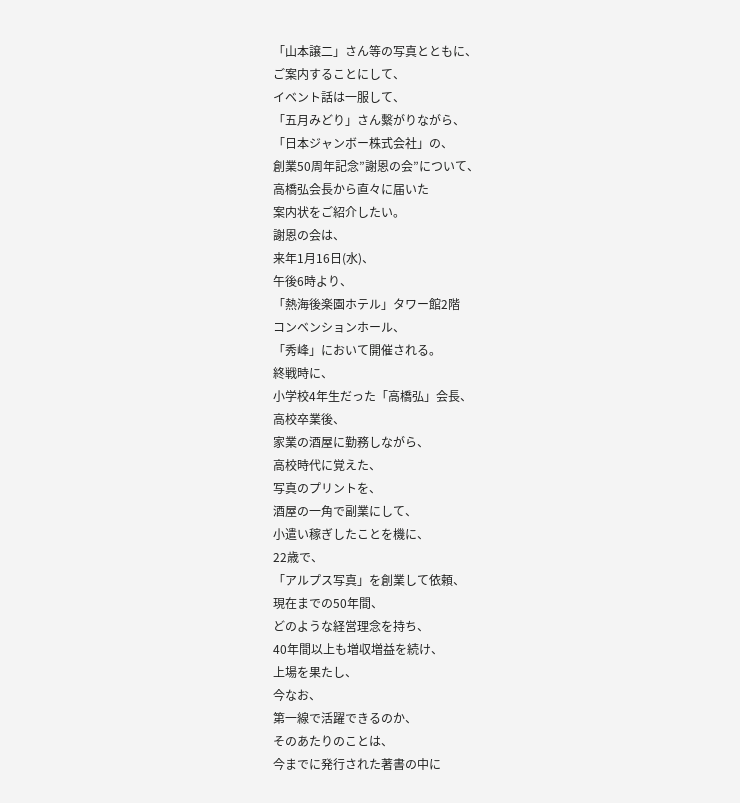「山本譲二」さん等の写真とともに、
ご案内することにして、
イベント話は一服して、
「五月みどり」さん繫がりながら、
「日本ジャンボー株式会社」の、
創業50周年記念”謝恩の会”について、
高橋弘会長から直々に届いた
案内状をご紹介したい。
謝恩の会は、
来年1月16日(水)、
午後6時より、
「熱海後楽園ホテル」タワー館2階
コンベンションホール、
「秀峰」において開催される。
終戦時に、
小学校4年生だった「高橋弘」会長、
高校卒業後、
家業の酒屋に勤務しながら、
高校時代に覚えた、
写真のプリントを、
酒屋の一角で副業にして、
小遣い稼ぎしたことを機に、
22歳で、
「アルプス写真」を創業して依頼、
現在までの50年間、
どのような経営理念を持ち、
40年間以上も増収増益を続け、
上場を果たし、
今なお、
第一線で活躍できるのか、
そのあたりのことは、
今までに発行された著書の中に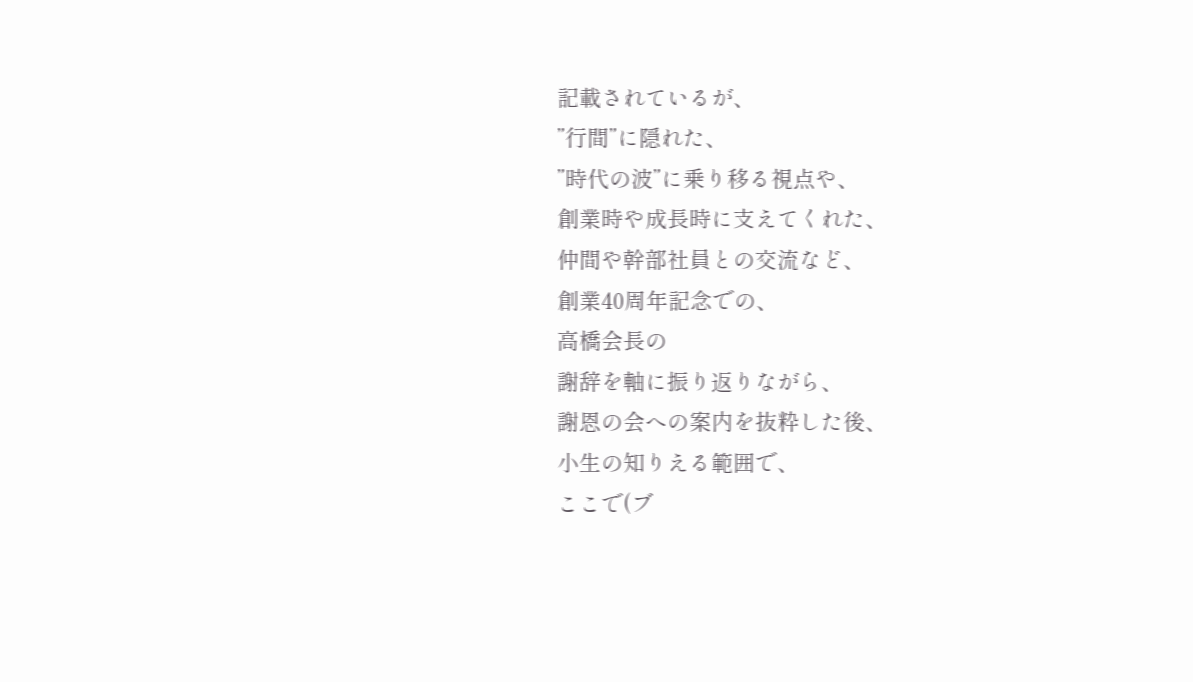記載されているが、
”行間”に隠れた、
”時代の波”に乗り移る視点や、
創業時や成長時に支えてくれた、
仲間や幹部社員との交流など、
創業40周年記念での、
高橋会長の
謝辞を軸に振り返りながら、
謝恩の会への案内を抜粋した後、
小生の知りえる範囲で、
ここで(ブ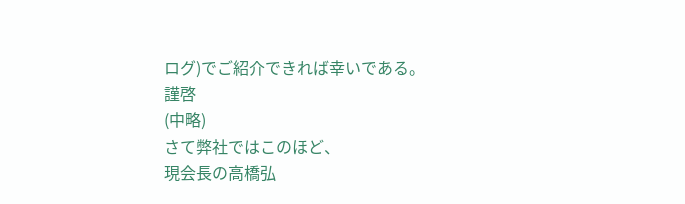ログ)でご紹介できれば幸いである。
謹啓
(中略)
さて弊社ではこのほど、
現会長の高橋弘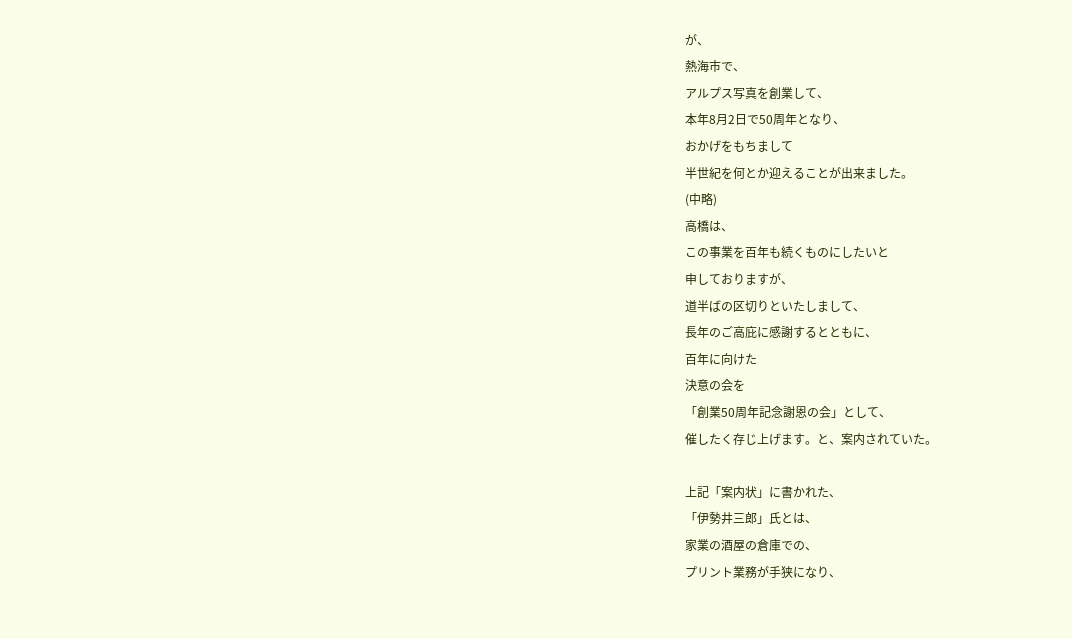が、
熱海市で、
アルプス写真を創業して、
本年8月2日で50周年となり、
おかげをもちまして
半世紀を何とか迎えることが出来ました。
(中略)
高橋は、
この事業を百年も続くものにしたいと
申しておりますが、
道半ばの区切りといたしまして、
長年のご高庇に感謝するとともに、
百年に向けた
決意の会を
「創業50周年記念謝恩の会」として、
催したく存じ上げます。と、案内されていた。

上記「案内状」に書かれた、
「伊勢井三郎」氏とは、
家業の酒屋の倉庫での、
プリント業務が手狭になり、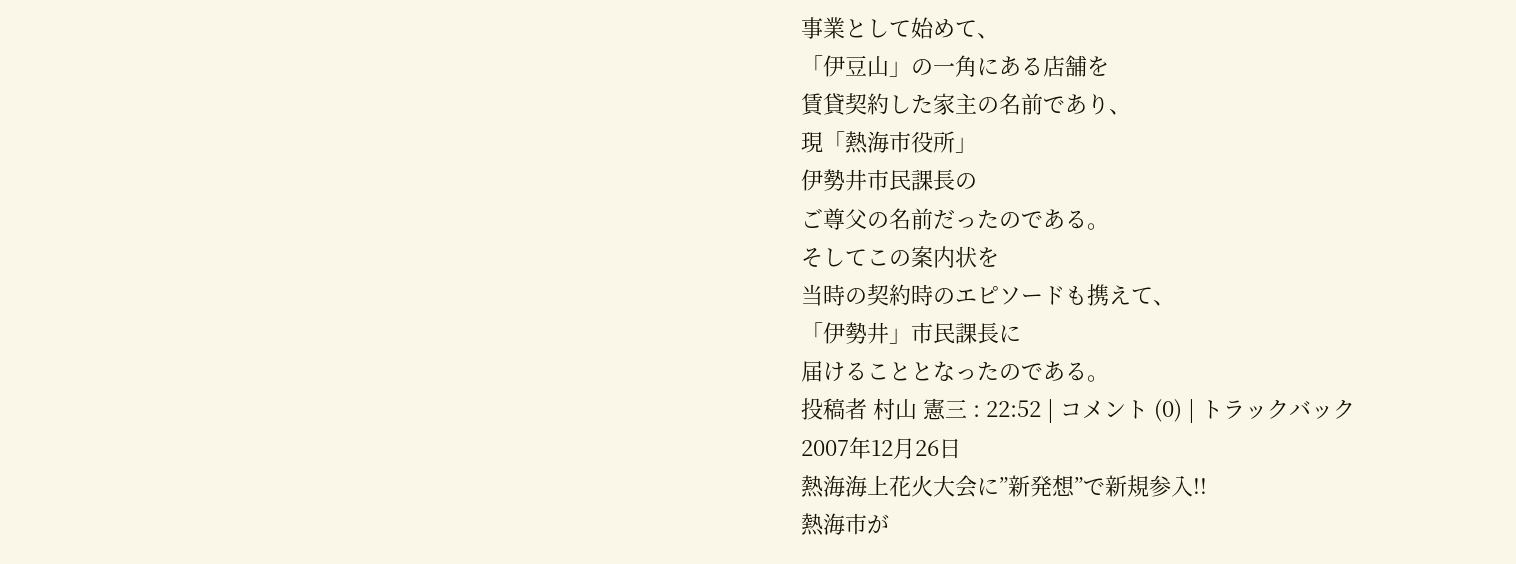事業として始めて、
「伊豆山」の一角にある店舗を
賃貸契約した家主の名前であり、
現「熱海市役所」
伊勢井市民課長の
ご尊父の名前だったのである。
そしてこの案内状を
当時の契約時のエピソードも携えて、
「伊勢井」市民課長に
届けることとなったのである。
投稿者 村山 憲三 : 22:52 | コメント (0) | トラックバック
2007年12月26日
熱海海上花火大会に”新発想”で新規参入!!
熱海市が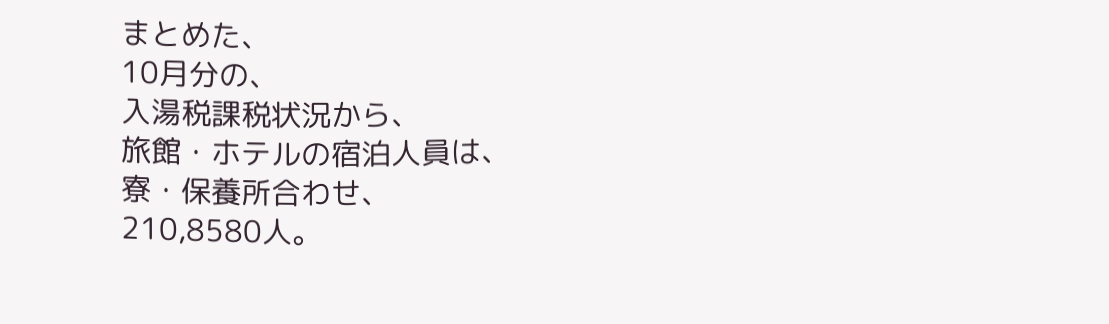まとめた、
10月分の、
入湯税課税状況から、
旅館・ホテルの宿泊人員は、
寮・保養所合わせ、
210,8580人。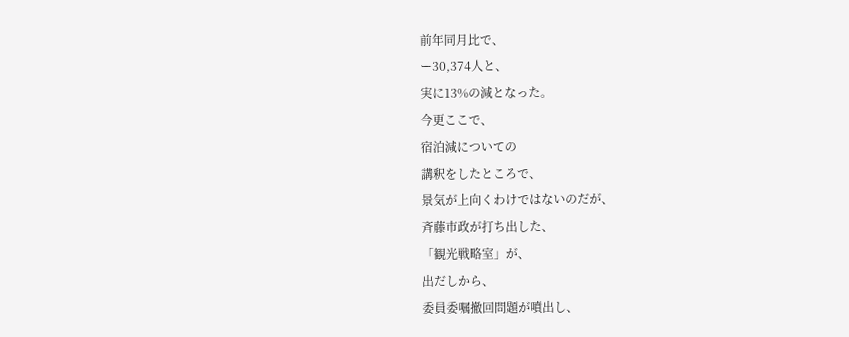前年同月比で、
ー30,374人と、
実に13%の減となった。
今更ここで、
宿泊減についての
講釈をしたところで、
景気が上向くわけではないのだが、
斉藤市政が打ち出した、
「観光戦略室」が、
出だしから、
委員委嘱撤回問題が噴出し、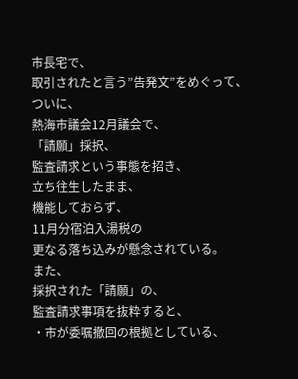市長宅で、
取引されたと言う”告発文”をめぐって、
ついに、
熱海市議会12月議会で、
「請願」採択、
監査請求という事態を招き、
立ち往生したまま、
機能しておらず、
11月分宿泊入湯税の
更なる落ち込みが懸念されている。
また、
採択された「請願」の、
監査請求事項を抜粋すると、
・市が委嘱撤回の根拠としている、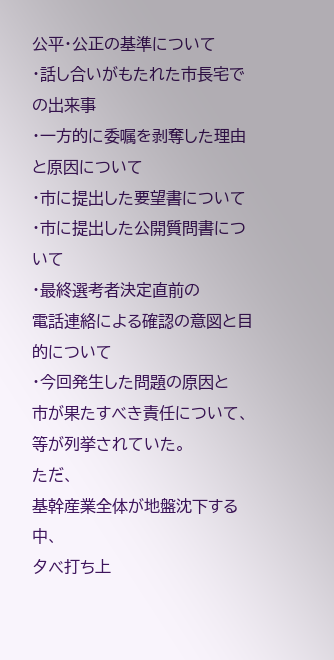公平・公正の基準について
・話し合いがもたれた市長宅での出来事
・一方的に委嘱を剥奪した理由と原因について
・市に提出した要望書について
・市に提出した公開質問書について
・最終選考者決定直前の
電話連絡による確認の意図と目的について
・今回発生した問題の原因と
市が果たすべき責任について、等が列挙されていた。
ただ、
基幹産業全体が地盤沈下する中、
夕べ打ち上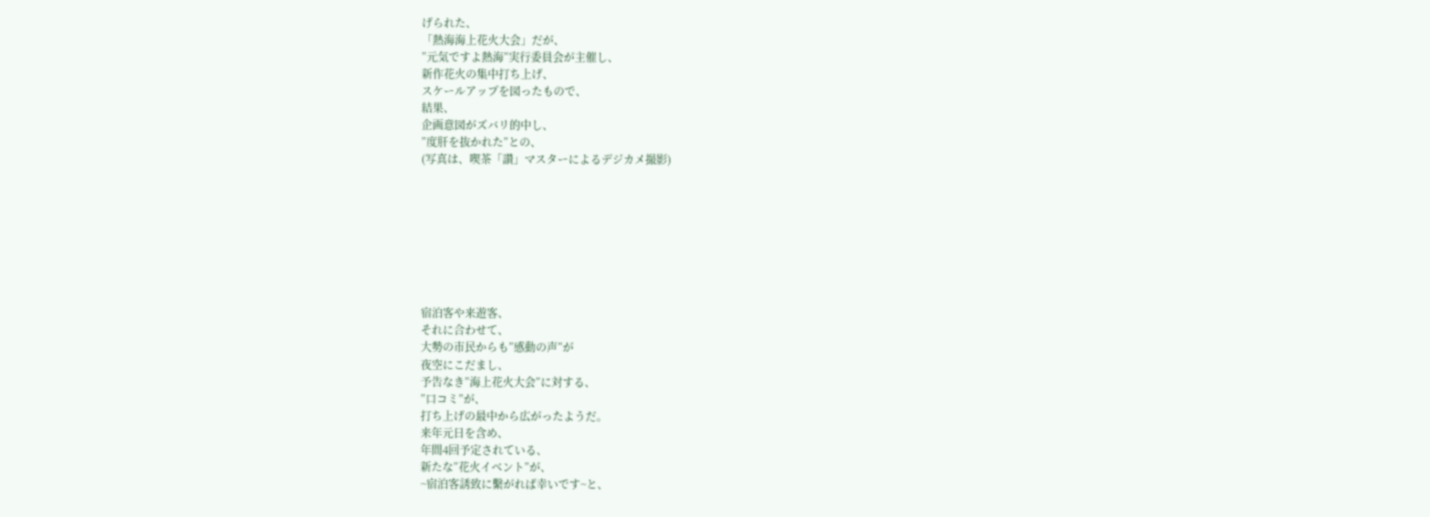げられた、
「熱海海上花火大会」だが、
”元気ですよ熱海”実行委員会が主催し、
新作花火の集中打ち上げ、
スケールアップを図ったもので、
結果、
企画意図がズバリ的中し、
”度肝を抜かれた”との、
(写真は、喫茶「讃」マスターによるデジカメ撮影)








宿泊客や来遊客、
それに合わせて、
大勢の市民からも”感動の声”が
夜空にこだまし、
予告なき”海上花火大会”に対する、
”口コミ”が、
打ち上げの最中から広がったようだ。
来年元日を含め、
年間4回予定されている、
新たな”花火イベント”が、
~宿泊客誘致に繫がれば幸いです~と、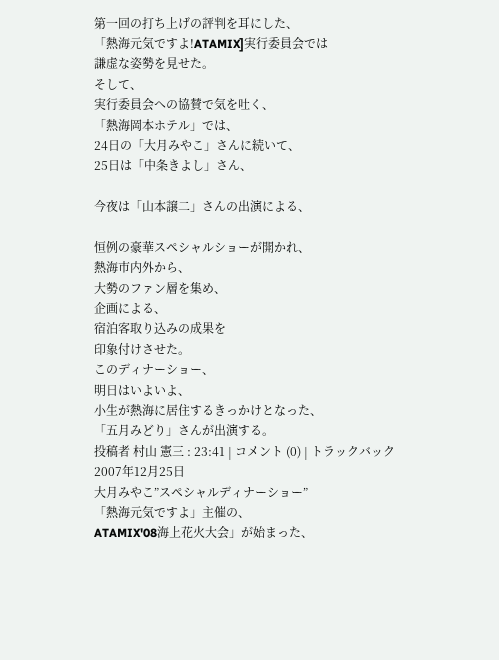第一回の打ち上げの評判を耳にした、
「熱海元気ですよ!ATAMIX]実行委員会では
謙虚な姿勢を見せた。
そして、
実行委員会への協賛で気を吐く、
「熱海岡本ホテル」では、
24日の「大月みやこ」さんに続いて、
25日は「中条きよし」さん、

今夜は「山本譲二」さんの出演による、

恒例の豪華スペシャルショーが開かれ、
熱海市内外から、
大勢のファン層を集め、
企画による、
宿泊客取り込みの成果を
印象付けさせた。
このディナーショー、
明日はいよいよ、
小生が熱海に居住するきっかけとなった、
「五月みどり」さんが出演する。
投稿者 村山 憲三 : 23:41 | コメント (0) | トラックバック
2007年12月25日
大月みやこ”スペシャルディナーショー”
「熱海元気ですよ」主催の、
ATAMIX'08海上花火大会」が始まった、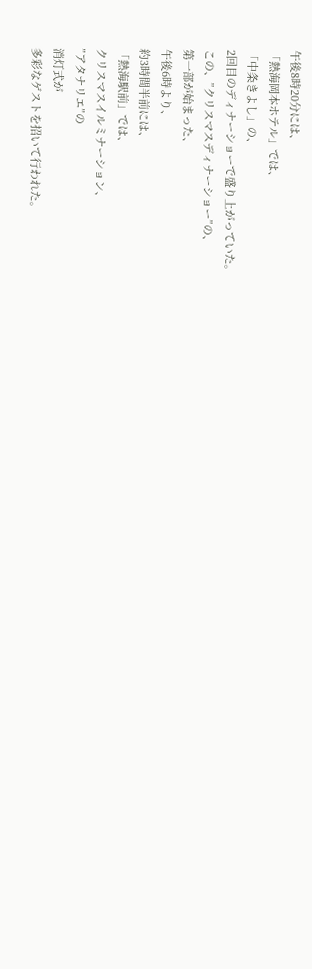午後8時20分には、
「熱海岡本ホテル」では、
「中条きよし」の、
2回目のディナーショーで盛り上がっていた。
この、”クリスマスディナーショー”の、
第一部が始まった、
午後6時より、
約3時間半前には、
「熱海駅前」では、
クリスマスイルミナーション、
”アタナリエ”の
消灯式が
多彩なゲストを招いて行われた。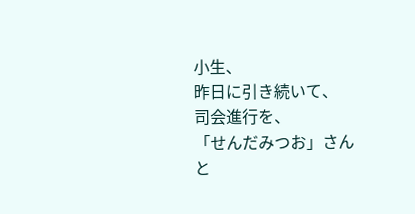小生、
昨日に引き続いて、
司会進行を、
「せんだみつお」さんと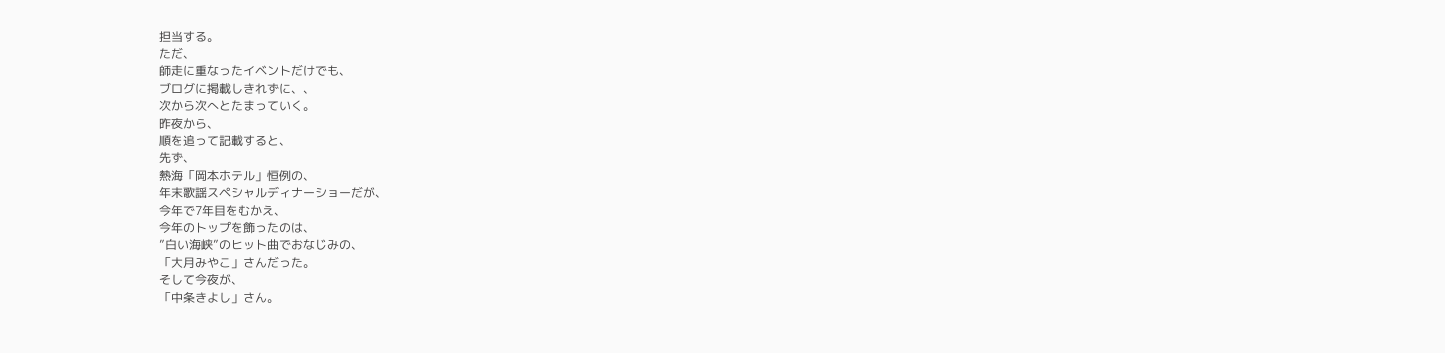担当する。
ただ、
師走に重なったイベントだけでも、
ブログに掲載しきれずに、、
次から次へとたまっていく。
昨夜から、
順を追って記載すると、
先ず、
熱海「岡本ホテル」恒例の、
年末歌謡スペシャルディナーショーだが、
今年で7年目をむかえ、
今年のトップを飾ったのは、
”白い海峡”のヒット曲でおなじみの、
「大月みやこ」さんだった。
そして今夜が、
「中条きよし」さん。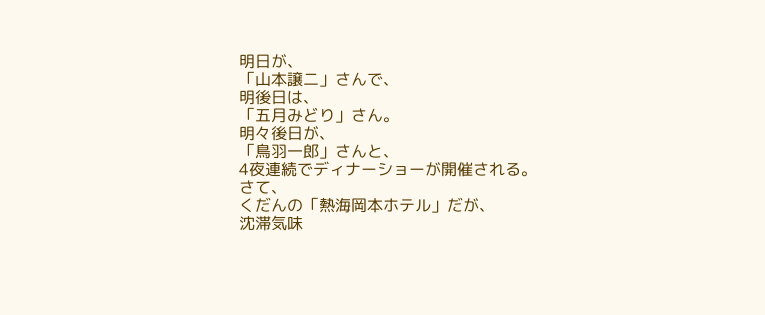明日が、
「山本譲二」さんで、
明後日は、
「五月みどり」さん。
明々後日が、
「鳥羽一郎」さんと、
4夜連続でディナーショーが開催される。
さて、
くだんの「熱海岡本ホテル」だが、
沈滞気味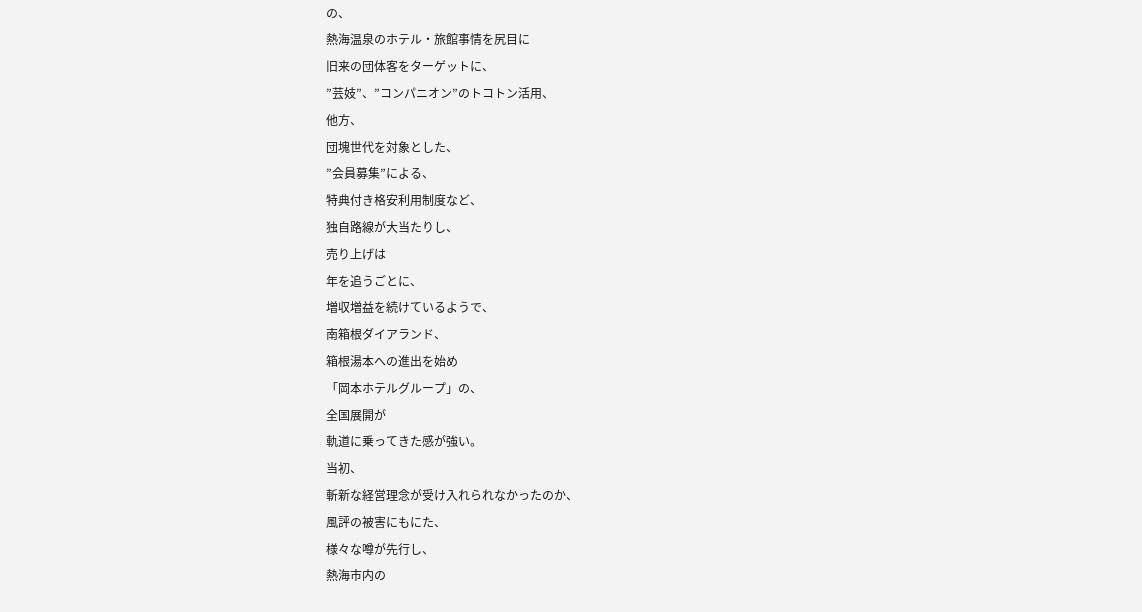の、
熱海温泉のホテル・旅館事情を尻目に
旧来の団体客をターゲットに、
”芸妓”、”コンパニオン”のトコトン活用、
他方、
団塊世代を対象とした、
”会員募集”による、
特典付き格安利用制度など、
独自路線が大当たりし、
売り上げは
年を追うごとに、
増収増益を続けているようで、
南箱根ダイアランド、
箱根湯本への進出を始め
「岡本ホテルグループ」の、
全国展開が
軌道に乗ってきた感が強い。
当初、
斬新な経営理念が受け入れられなかったのか、
風評の被害にもにた、
様々な噂が先行し、
熱海市内の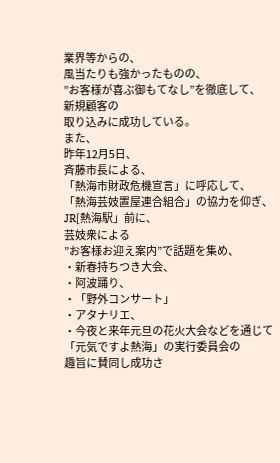業界等からの、
風当たりも強かったものの、
”お客様が喜ぶ御もてなし”を徹底して、
新規顧客の
取り込みに成功している。
また、
昨年12月5日、
斉藤市長による、
「熱海市財政危機宣言」に呼応して、
「熱海芸妓置屋連合組合」の協力を仰ぎ、
JR[熱海駅」前に、
芸妓衆による
”お客様お迎え案内”で話題を集め、
・新春持ちつき大会、
・阿波踊り、
・「野外コンサート」
・アタナリエ、
・今夜と来年元旦の花火大会などを通じて
「元気ですよ熱海」の実行委員会の
趣旨に賛同し成功さ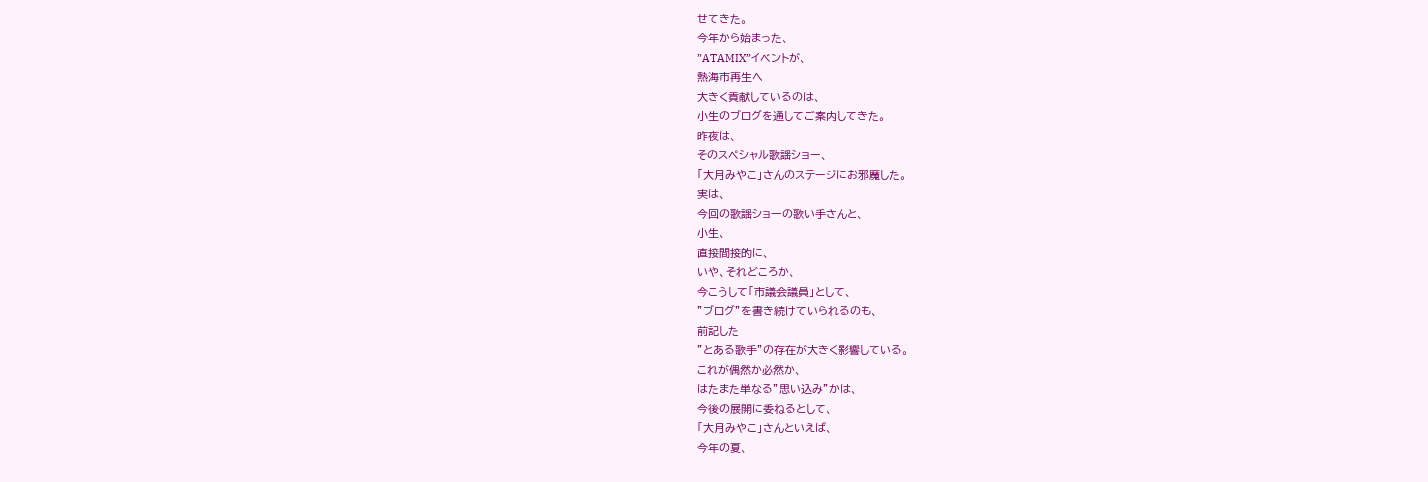せてきた。
今年から始まった、
”ATAMIX”イベントが、
熱海市再生へ
大きく貢献しているのは、
小生のブログを通してご案内してきた。
昨夜は、
そのスペシャル歌謡ショー、
「大月みやこ」さんのステージにお邪魔した。
実は、
今回の歌謡ショーの歌い手さんと、
小生、
直接間接的に、
いや、それどころか、
今こうして「市議会議員」として、
”ブログ”を書き続けていられるのも、
前記した
”とある歌手”の存在が大きく影響している。
これが偶然か必然か、
はたまた単なる”思い込み”かは、
今後の展開に委ねるとして、
「大月みやこ」さんといえば、
今年の夏、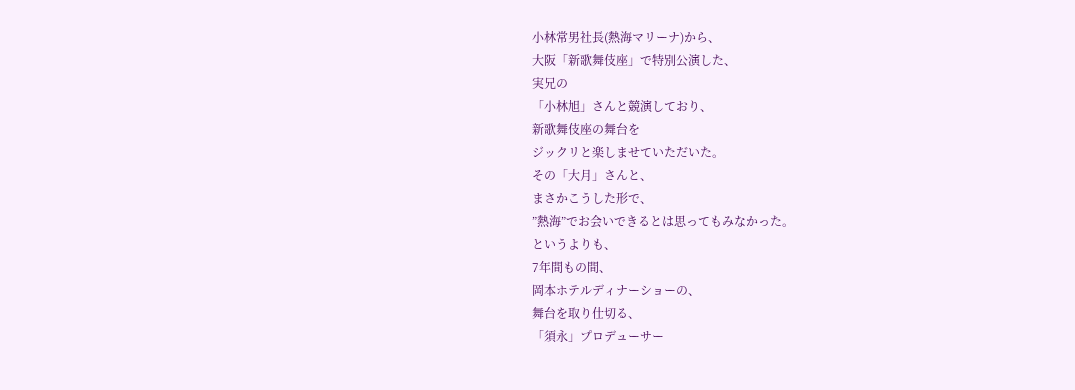小林常男社長(熱海マリーナ)から、
大阪「新歌舞伎座」で特別公演した、
実兄の
「小林旭」さんと競演しており、
新歌舞伎座の舞台を
ジックリと楽しませていただいた。
その「大月」さんと、
まさかこうした形で、
”熱海”でお会いできるとは思ってもみなかった。
というよりも、
7年間もの間、
岡本ホテルディナーショーの、
舞台を取り仕切る、
「須永」プロデューサー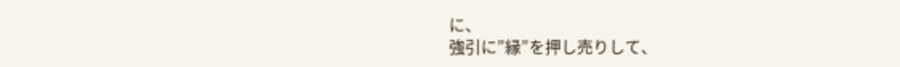に、
強引に”縁”を押し売りして、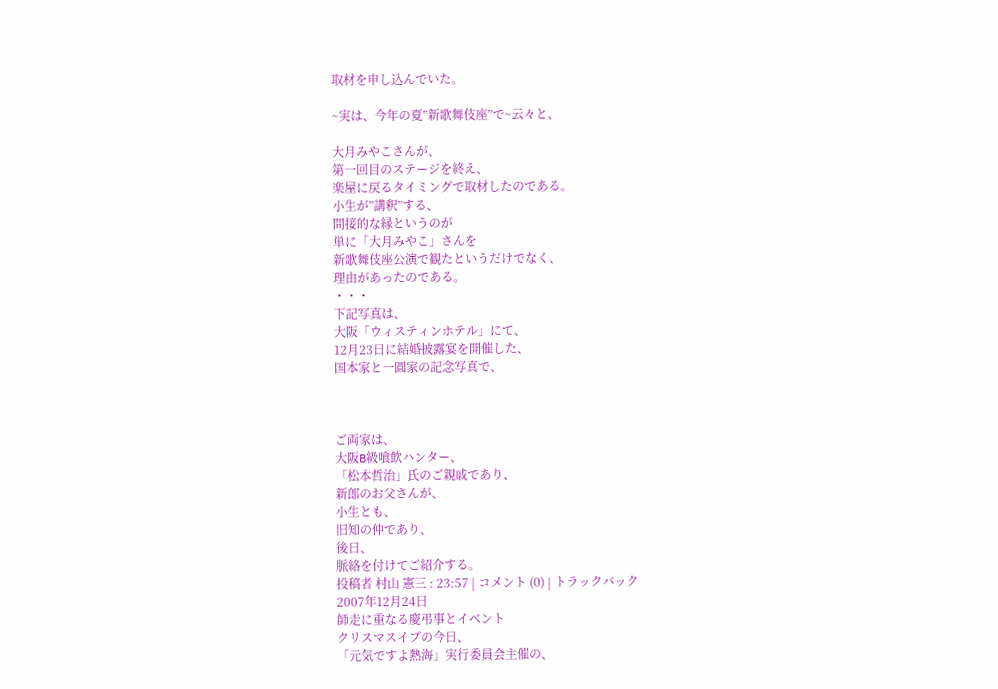取材を申し込んでいた。

~実は、今年の夏”新歌舞伎座”で~云々と、

大月みやこさんが、
第一回目のステージを終え、
楽屋に戻るタイミングで取材したのである。
小生が”講釈”する、
間接的な縁というのが
単に「大月みやこ」さんを
新歌舞伎座公演で観たというだけでなく、
理由があったのである。
・・・
下記写真は、
大阪「ウィスティンホテル」にて、
12月23日に結婚披露宴を開催した、
国本家と一圓家の記念写真で、



ご両家は、
大阪B級喰飲ハンター、
「松本哲治」氏のご親戚であり、
新郎のお父さんが、
小生とも、
旧知の仲であり、
後日、
脈絡を付けてご紹介する。
投稿者 村山 憲三 : 23:57 | コメント (0) | トラックバック
2007年12月24日
師走に重なる慶弔事とイベント
クリスマスイブの今日、
「元気ですよ熱海」実行委員会主催の、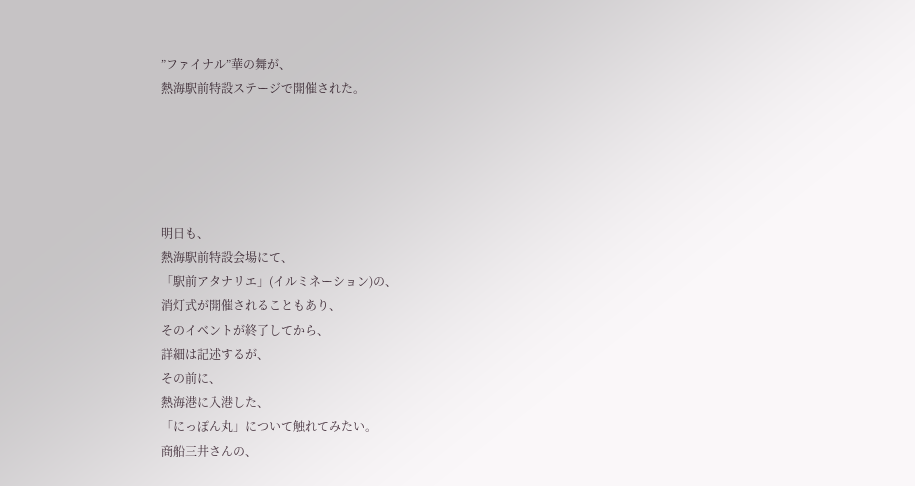”ファイナル”華の舞が、
熱海駅前特設ステージで開催された。





明日も、
熱海駅前特設会場にて、
「駅前アタナリエ」(イルミネーション)の、
消灯式が開催されることもあり、
そのイベントが終了してから、
詳細は記述するが、
その前に、
熱海港に入港した、
「にっぽん丸」について触れてみたい。
商船三井さんの、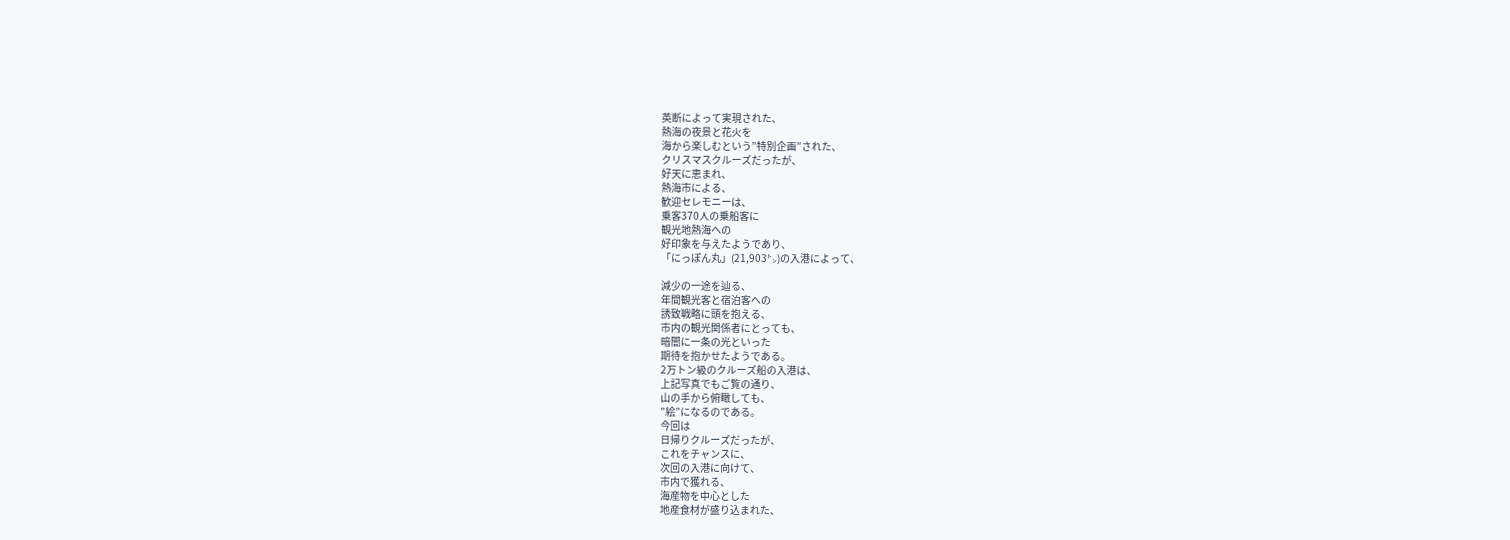英断によって実現された、
熱海の夜景と花火を
海から楽しむという”特別企画”された、
クリスマスクルーズだったが、
好天に恵まれ、
熱海市による、
歓迎セレモニーは、
乗客370人の乗船客に
観光地熱海への
好印象を与えたようであり、
「にっぽん丸」(21,903㌧)の入港によって、

減少の一途を辿る、
年間観光客と宿泊客への
誘致戦略に頭を抱える、
市内の観光関係者にとっても、
暗闇に一条の光といった
期待を抱かせたようである。
2万トン級のクルーズ船の入港は、
上記写真でもご覧の通り、
山の手から俯瞰しても、
”絵”になるのである。
今回は
日帰りクルーズだったが、
これをチャンスに、
次回の入港に向けて、
市内で獲れる、
海産物を中心とした
地産食材が盛り込まれた、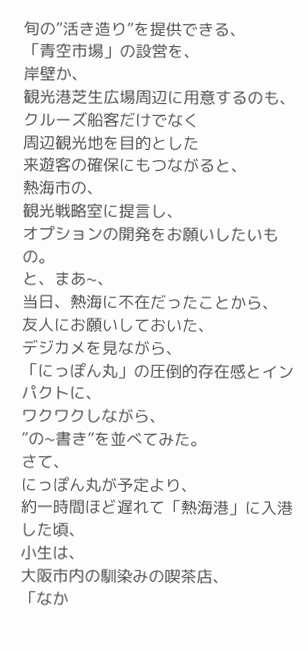旬の”活き造り”を提供できる、
「青空市場」の設営を、
岸壁か、
観光港芝生広場周辺に用意するのも、
クルーズ船客だけでなく
周辺観光地を目的とした
来遊客の確保にもつながると、
熱海市の、
観光戦略室に提言し、
オプションの開発をお願いしたいもの。
と、まあ~、
当日、熱海に不在だったことから、
友人にお願いしておいた、
デジカメを見ながら、
「にっぽん丸」の圧倒的存在感とインパクトに、
ワクワクしながら、
”の~書き”を並べてみた。
さて、
にっぽん丸が予定より、
約一時間ほど遅れて「熱海港」に入港した頃、
小生は、
大阪市内の馴染みの喫茶店、
「なか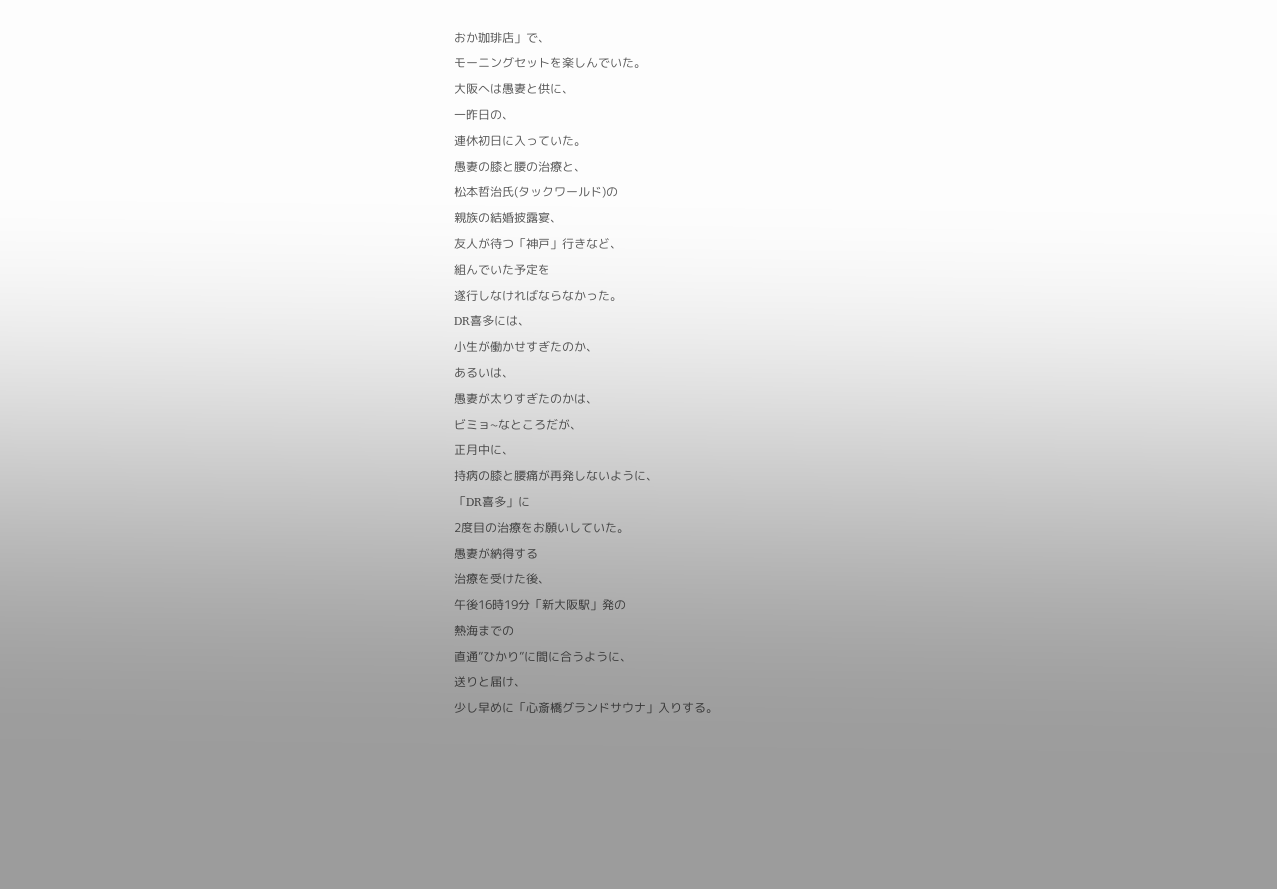おか珈琲店」で、
モーニングセットを楽しんでいた。
大阪へは愚妻と供に、
一昨日の、
連休初日に入っていた。
愚妻の膝と腰の治療と、
松本哲治氏(タックワールド)の
親族の結婚披露宴、
友人が待つ「神戸」行きなど、
組んでいた予定を
遂行しなければならなかった。
DR喜多には、
小生が働かせすぎたのか、
あるいは、
愚妻が太りすぎたのかは、
ビミョ~なところだが、
正月中に、
持病の膝と腰痛が再発しないように、
「DR喜多」に
2度目の治療をお願いしていた。
愚妻が納得する
治療を受けた後、
午後16時19分「新大阪駅」発の
熱海までの
直通”ひかり”に間に合うように、
送りと届け、
少し早めに「心斎橋グランドサウナ」入りする。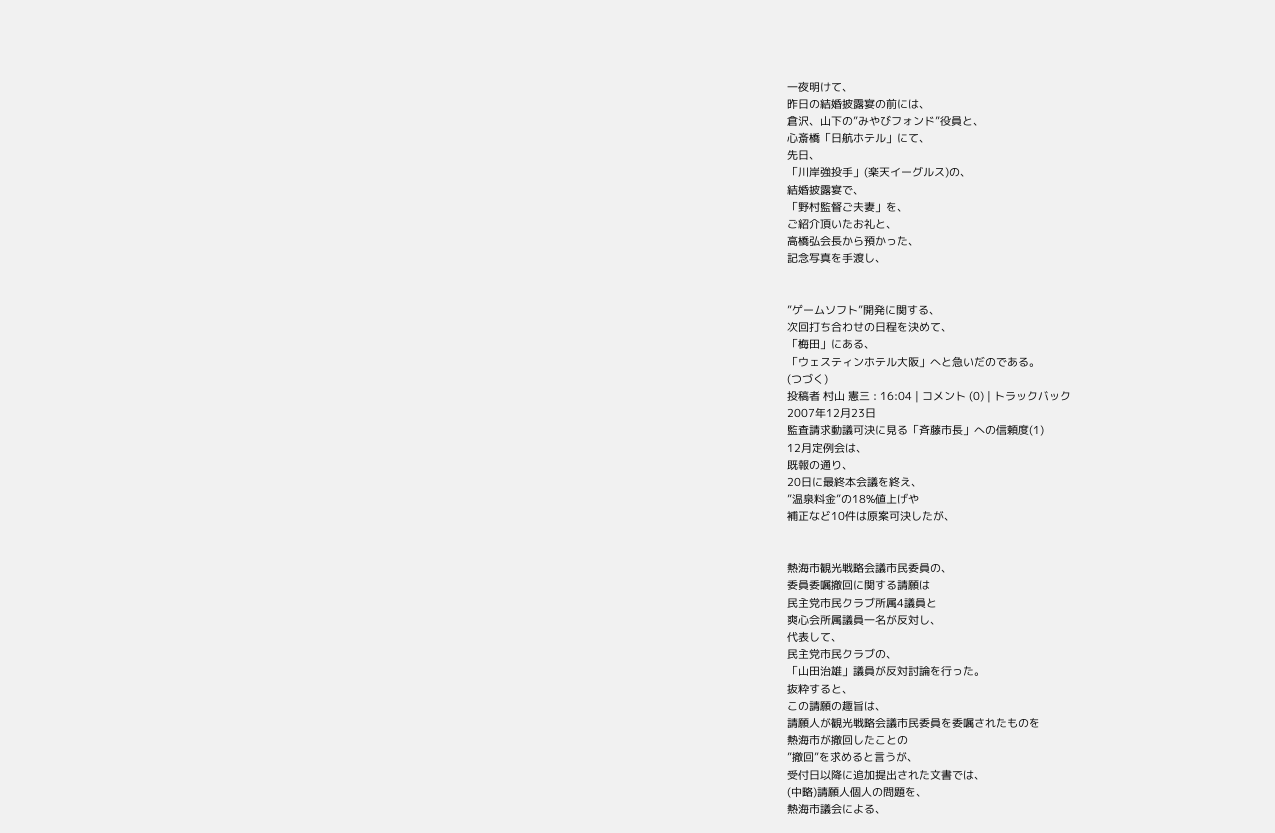一夜明けて、
昨日の結婚披露宴の前には、
倉沢、山下の”みやびフォンド”役員と、
心斎橋「日航ホテル」にて、
先日、
「川岸強投手」(楽天イーグルス)の、
結婚披露宴で、
「野村監督ご夫妻」を、
ご紹介頂いたお礼と、
高橋弘会長から預かった、
記念写真を手渡し、


”ゲームソフト”開発に関する、
次回打ち合わせの日程を決めて、
「梅田」にある、
「ウェスティンホテル大阪」へと急いだのである。
(つづく)
投稿者 村山 憲三 : 16:04 | コメント (0) | トラックバック
2007年12月23日
監査請求動議可決に見る「斉藤市長」への信頼度(1)
12月定例会は、
既報の通り、
20日に最終本会議を終え、
”温泉料金”の18%値上げや
補正など10件は原案可決したが、


熱海市観光戦略会議市民委員の、
委員委嘱撤回に関する請願は
民主党市民クラブ所属4議員と
爽心会所属議員一名が反対し、
代表して、
民主党市民クラブの、
「山田治雄」議員が反対討論を行った。
抜粋すると、
この請願の趣旨は、
請願人が観光戦略会議市民委員を委嘱されたものを
熱海市が撤回したことの
”撤回”を求めると言うが、
受付日以降に追加提出された文書では、
(中略)請願人個人の問題を、
熱海市議会による、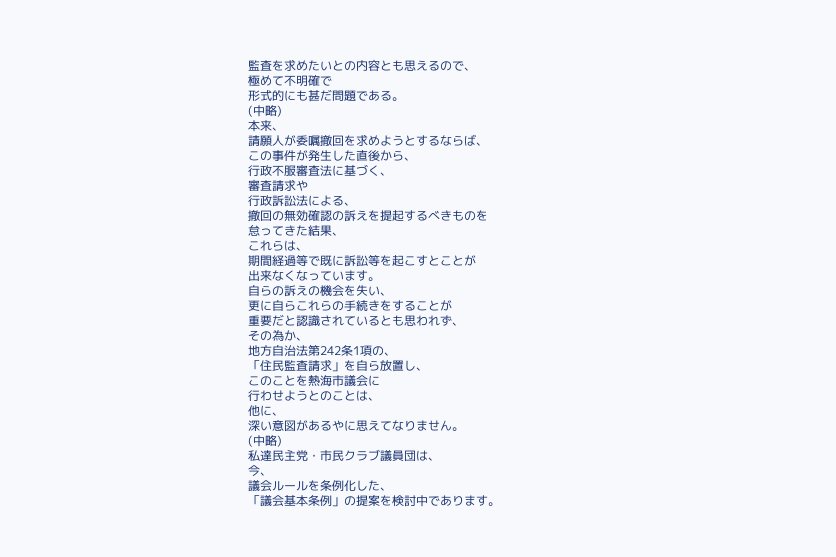監査を求めたいとの内容とも思えるので、
極めて不明確で
形式的にも甚だ問題である。
(中略)
本来、
請願人が委嘱撤回を求めようとするならば、
この事件が発生した直後から、
行政不服審査法に基づく、
審査請求や
行政訴訟法による、
撤回の無効確認の訴えを提起するべきものを
怠ってきた結果、
これらは、
期間経過等で既に訴訟等を起こすとことが
出来なくなっています。
自らの訴えの機会を失い、
更に自らこれらの手続きをすることが
重要だと認識されているとも思われず、
その為か、
地方自治法第242条1項の、
「住民監査請求」を自ら放置し、
このことを熱海市議会に
行わせようとのことは、
他に、
深い意図があるやに思えてなりません。
(中略)
私達民主党・市民クラブ議員団は、
今、
議会ルールを条例化した、
「議会基本条例」の提案を検討中であります。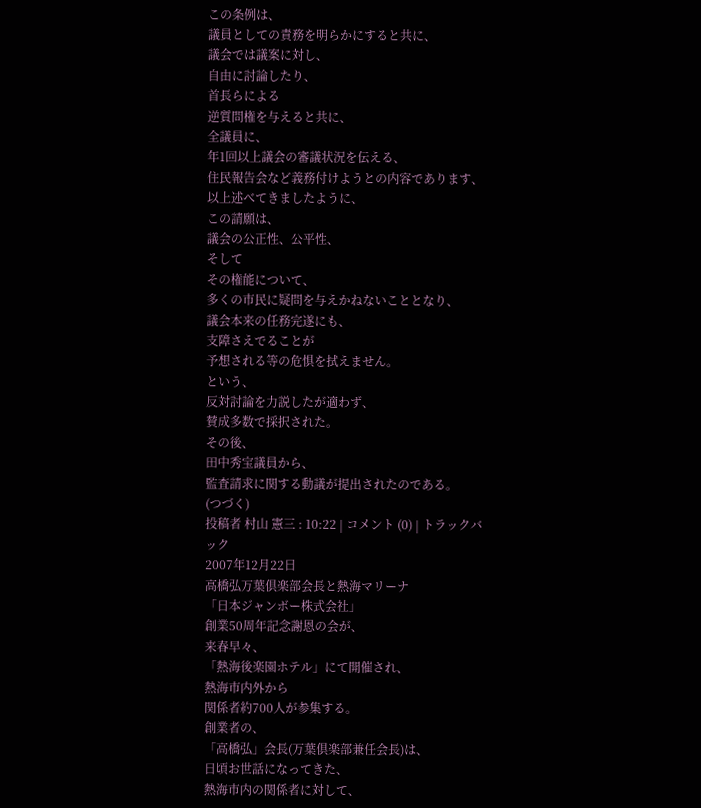この条例は、
議員としての責務を明らかにすると共に、
議会では議案に対し、
自由に討論したり、
首長らによる
逆質問権を与えると共に、
全議員に、
年1回以上議会の審議状況を伝える、
住民報告会など義務付けようとの内容であります、
以上述べてきましたように、
この請願は、
議会の公正性、公平性、
そして
その権能について、
多くの市民に疑問を与えかねないこととなり、
議会本来の任務完遂にも、
支障さえでることが
予想される等の危惧を拭えません。
という、
反対討論を力説したが適わず、
賛成多数で採択された。
その後、
田中秀宝議員から、
監査請求に関する動議が提出されたのである。
(つづく)
投稿者 村山 憲三 : 10:22 | コメント (0) | トラックバック
2007年12月22日
高橋弘万葉倶楽部会長と熱海マリーナ
「日本ジャンボー株式会社」
創業50周年記念謝恩の会が、
来春早々、
「熱海後楽園ホテル」にて開催され、
熱海市内外から
関係者約700人が参集する。
創業者の、
「高橋弘」会長(万葉倶楽部兼任会長)は、
日頃お世話になってきた、
熱海市内の関係者に対して、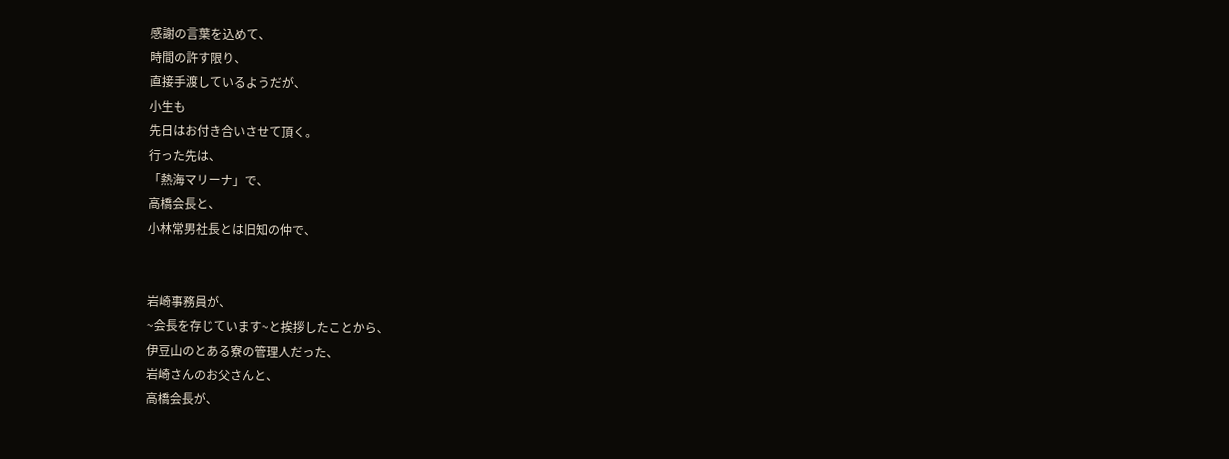感謝の言葉を込めて、
時間の許す限り、
直接手渡しているようだが、
小生も
先日はお付き合いさせて頂く。
行った先は、
「熱海マリーナ」で、
高橋会長と、
小林常男社長とは旧知の仲で、


岩崎事務員が、
~会長を存じています~と挨拶したことから、
伊豆山のとある寮の管理人だった、
岩崎さんのお父さんと、
高橋会長が、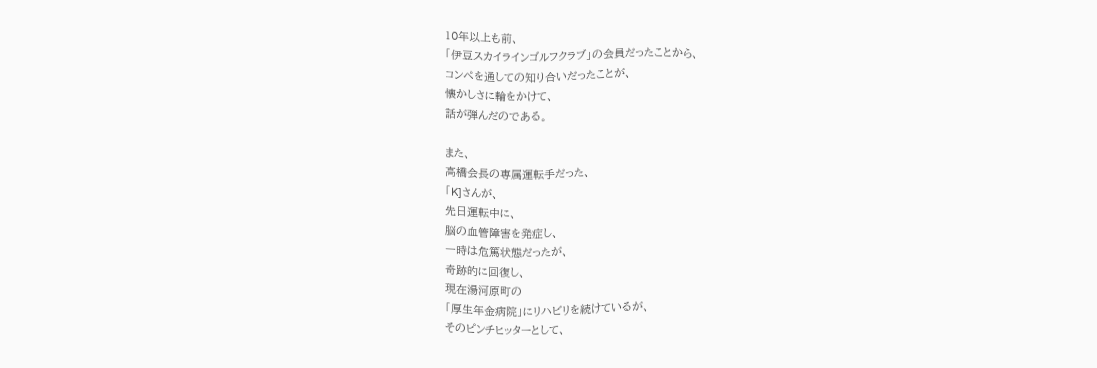10年以上も前、
「伊豆スカイラインゴルフクラブ」の会員だったことから、
コンペを通しての知り合いだったことが、
懐かしさに輪をかけて、
話が弾んだのである。

また、
高橋会長の専属運転手だった、
「K]さんが、
先日運転中に、
脳の血管障害を発症し、
一時は危篤状態だったが、
奇跡的に回復し、
現在湯河原町の
「厚生年金病院」にリハビリを続けているが、
そのピンチヒッターとして、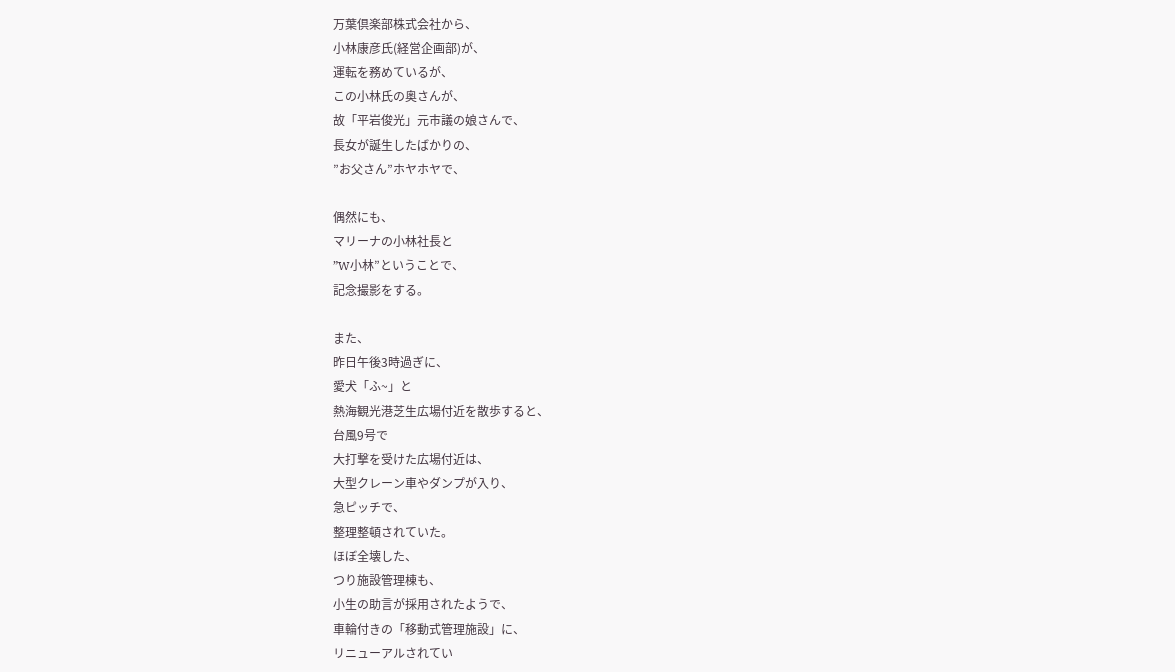万葉倶楽部株式会社から、
小林康彦氏(経営企画部)が、
運転を務めているが、
この小林氏の奥さんが、
故「平岩俊光」元市議の娘さんで、
長女が誕生したばかりの、
”お父さん”ホヤホヤで、

偶然にも、
マリーナの小林社長と
”W小林”ということで、
記念撮影をする。

また、
昨日午後3時過ぎに、
愛犬「ふ~」と
熱海観光港芝生広場付近を散歩すると、
台風9号で
大打撃を受けた広場付近は、
大型クレーン車やダンプが入り、
急ピッチで、
整理整頓されていた。
ほぼ全壊した、
つり施設管理棟も、
小生の助言が採用されたようで、
車輪付きの「移動式管理施設」に、
リニューアルされてい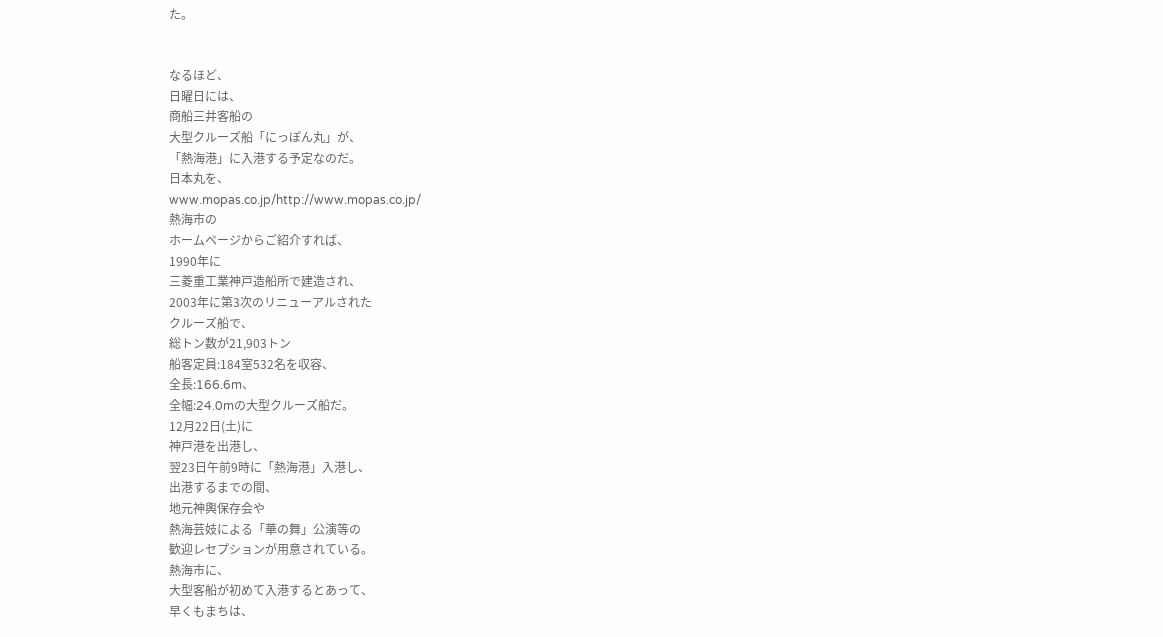た。


なるほど、
日曜日には、
商船三井客船の
大型クルーズ船「にっぽん丸」が、
「熱海港」に入港する予定なのだ。
日本丸を、
www.mopas.co.jp/http://www.mopas.co.jp/
熱海市の
ホームページからご紹介すれば、
1990年に
三菱重工業神戸造船所で建造され、
2003年に第3次のリニューアルされた
クルーズ船で、
総トン数が21,903トン
船客定員:184室532名を収容、
全長:166.6m、
全幅:24.0mの大型クルーズ船だ。
12月22日(土)に
神戸港を出港し、
翌23日午前9時に「熱海港」入港し、
出港するまでの間、
地元神輿保存会や
熱海芸妓による「華の舞」公演等の
歓迎レセプションが用意されている。
熱海市に、
大型客船が初めて入港するとあって、
早くもまちは、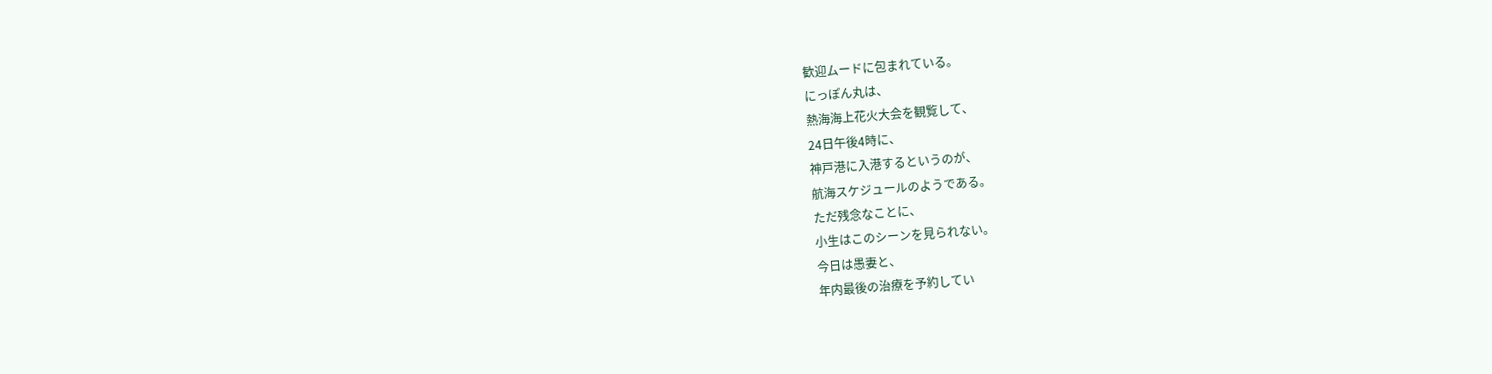歓迎ムードに包まれている。
にっぽん丸は、
熱海海上花火大会を観覧して、
24日午後4時に、
神戸港に入港するというのが、
航海スケジュールのようである。
ただ残念なことに、
小生はこのシーンを見られない。
今日は愚妻と、
年内最後の治療を予約してい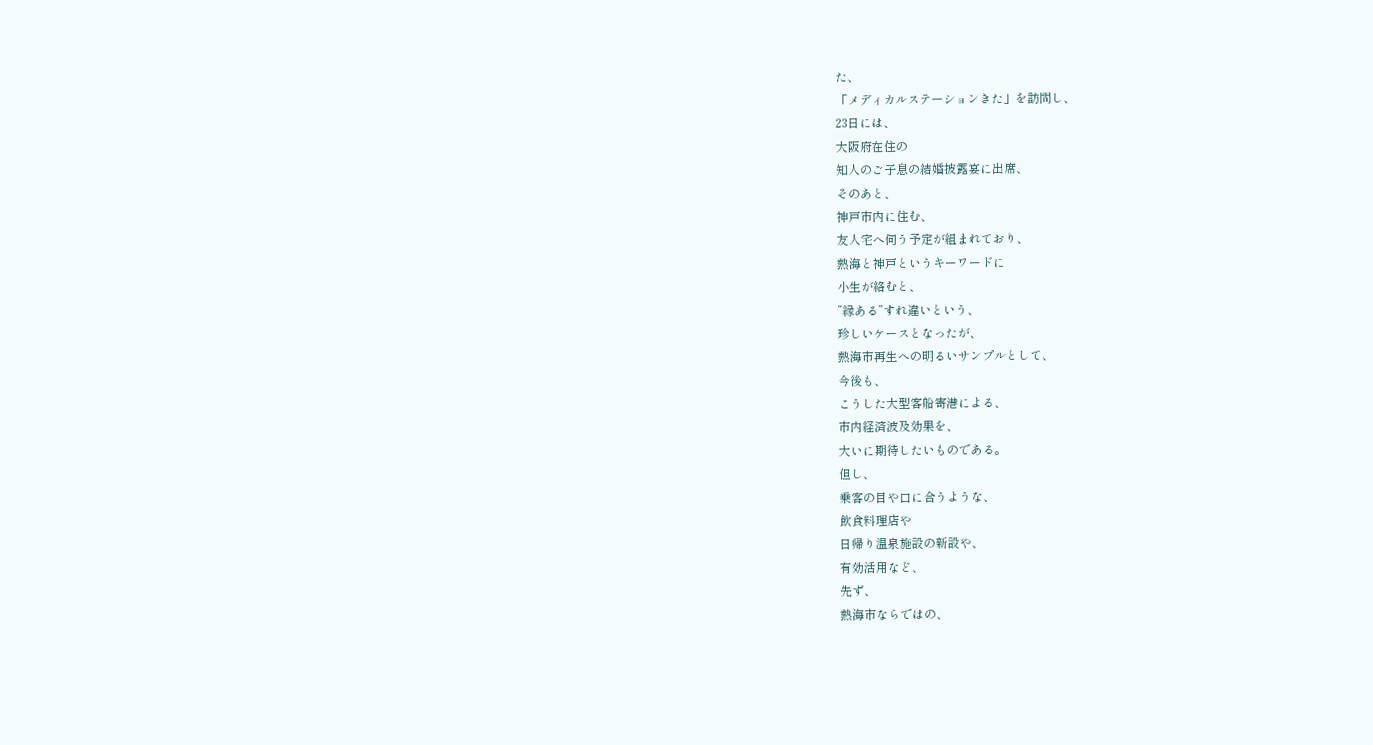た、
「メディカルステーションきた」を訪問し、
23日には、
大阪府在住の
知人のご子息の結婚披露宴に出席、
そのあと、
神戸市内に住む、
友人宅へ伺う予定が組まれており、
熱海と神戸というキーワードに
小生が絡むと、
”縁ある”すれ違いという、
珍しいケースとなったが、
熱海市再生への明るいサンプルとして、
今後も、
こうした大型客船寄港による、
市内経済波及効果を、
大いに期待したいものである。
但し、
乗客の目や口に合うような、
飲食料理店や
日帰り温泉施設の新設や、
有効活用など、
先ず、
熱海市ならではの、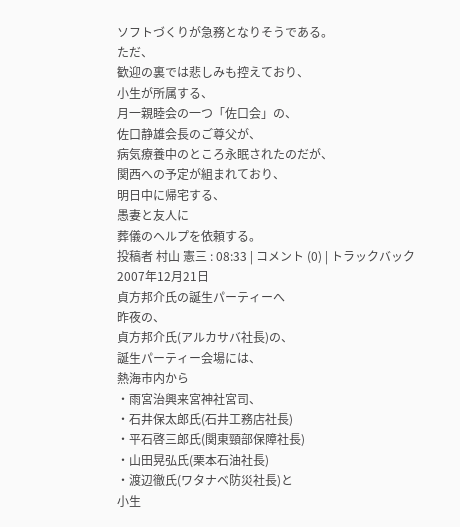ソフトづくりが急務となりそうである。
ただ、
歓迎の裏では悲しみも控えており、
小生が所属する、
月一親睦会の一つ「佐口会」の、
佐口静雄会長のご尊父が、
病気療養中のところ永眠されたのだが、
関西への予定が組まれており、
明日中に帰宅する、
愚妻と友人に
葬儀のヘルプを依頼する。
投稿者 村山 憲三 : 08:33 | コメント (0) | トラックバック
2007年12月21日
貞方邦介氏の誕生パーティーへ
昨夜の、
貞方邦介氏(アルカサバ社長)の、
誕生パーティー会場には、
熱海市内から
・雨宮治興来宮神社宮司、
・石井保太郎氏(石井工務店社長)
・平石啓三郎氏(関東頸部保障社長)
・山田晃弘氏(栗本石油社長)
・渡辺徹氏(ワタナベ防災社長)と
小生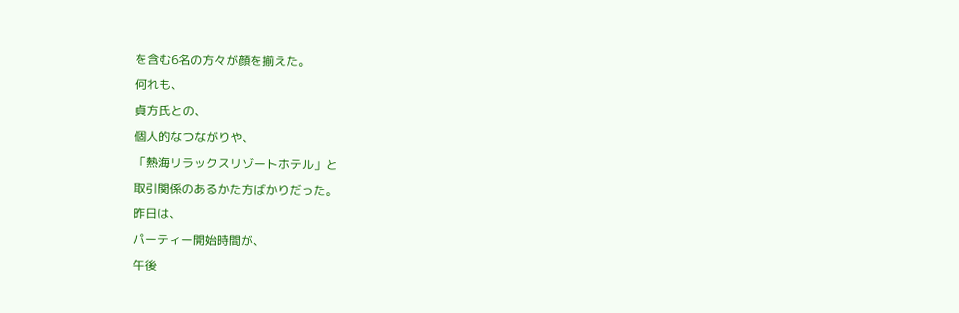を含む6名の方々が顔を揃えた。
何れも、
貞方氏との、
個人的なつながりや、
「熱海リラックスリゾートホテル」と
取引関係のあるかた方ばかりだった。
昨日は、
パーティー開始時間が、
午後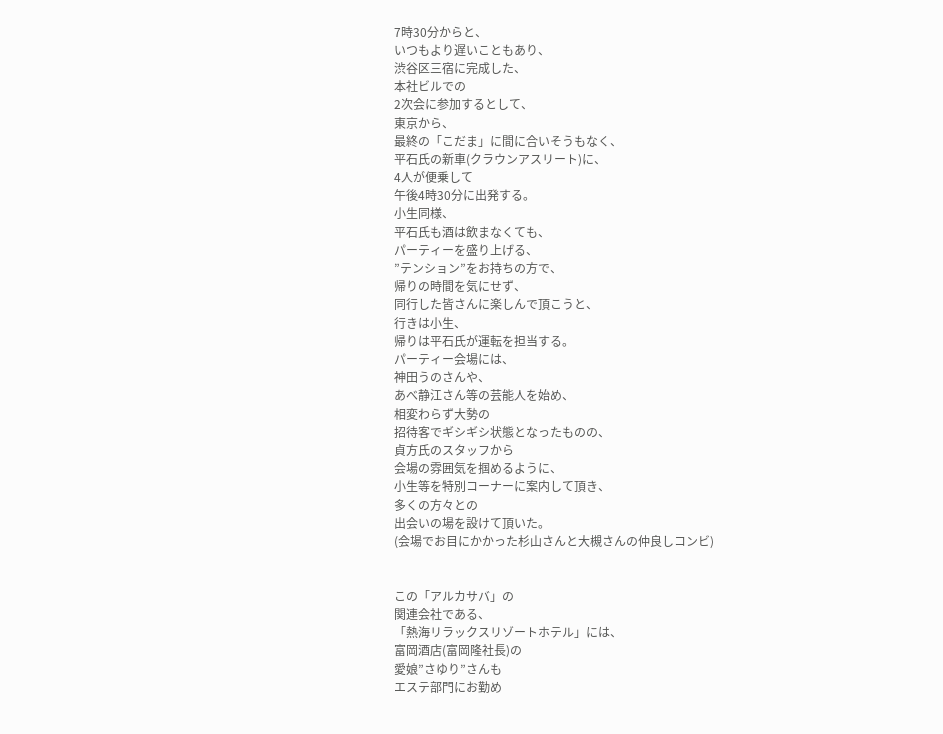7時30分からと、
いつもより遅いこともあり、
渋谷区三宿に完成した、
本社ビルでの
2次会に参加するとして、
東京から、
最終の「こだま」に間に合いそうもなく、
平石氏の新車(クラウンアスリート)に、
4人が便乗して
午後4時30分に出発する。
小生同様、
平石氏も酒は飲まなくても、
パーティーを盛り上げる、
”テンション”をお持ちの方で、
帰りの時間を気にせず、
同行した皆さんに楽しんで頂こうと、
行きは小生、
帰りは平石氏が運転を担当する。
パーティー会場には、
神田うのさんや、
あべ静江さん等の芸能人を始め、
相変わらず大勢の
招待客でギシギシ状態となったものの、
貞方氏のスタッフから
会場の雰囲気を掴めるように、
小生等を特別コーナーに案内して頂き、
多くの方々との
出会いの場を設けて頂いた。
(会場でお目にかかった杉山さんと大槻さんの仲良しコンビ)


この「アルカサバ」の
関連会社である、
「熱海リラックスリゾートホテル」には、
富岡酒店(富岡隆社長)の
愛娘”さゆり”さんも
エステ部門にお勤め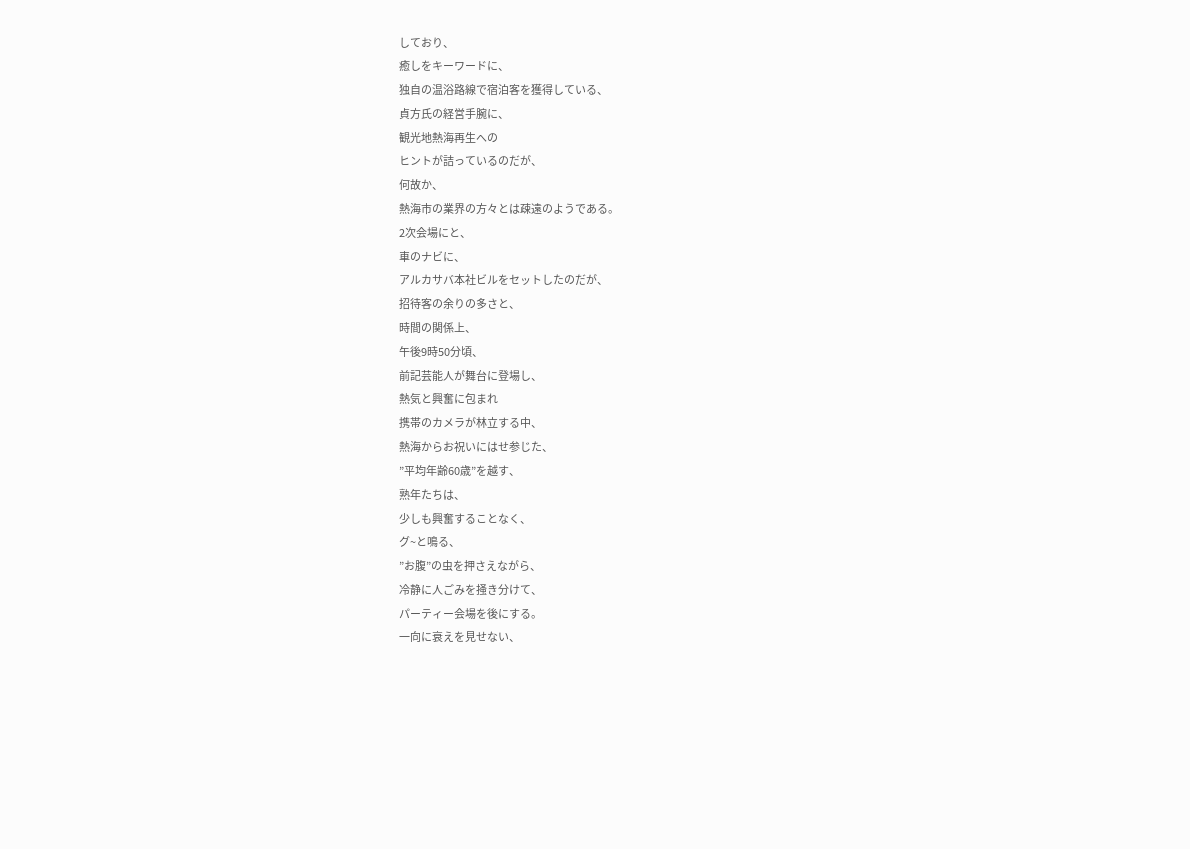しており、
癒しをキーワードに、
独自の温浴路線で宿泊客を獲得している、
貞方氏の経営手腕に、
観光地熱海再生への
ヒントが詰っているのだが、
何故か、
熱海市の業界の方々とは疎遠のようである。
2次会場にと、
車のナビに、
アルカサバ本社ビルをセットしたのだが、
招待客の余りの多さと、
時間の関係上、
午後9時50分頃、
前記芸能人が舞台に登場し、
熱気と興奮に包まれ
携帯のカメラが林立する中、
熱海からお祝いにはせ参じた、
”平均年齢60歳”を越す、
熟年たちは、
少しも興奮することなく、
グ~と鳴る、
”お腹”の虫を押さえながら、
冷静に人ごみを掻き分けて、
パーティー会場を後にする。
一向に衰えを見せない、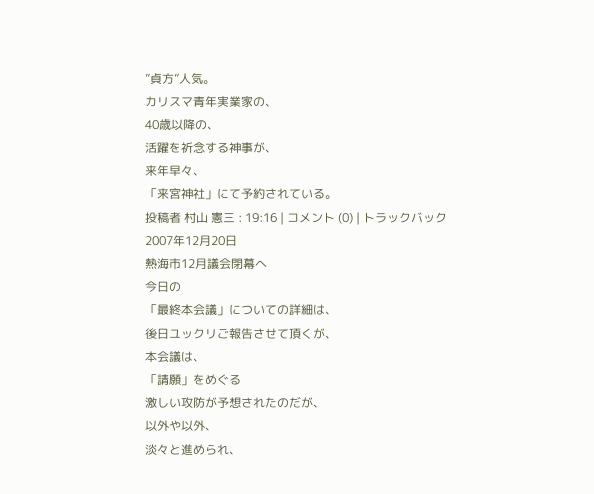”貞方”人気。
カリスマ青年実業家の、
40歳以降の、
活躍を祈念する神事が、
来年早々、
「来宮神社」にて予約されている。
投稿者 村山 憲三 : 19:16 | コメント (0) | トラックバック
2007年12月20日
熱海市12月議会閉幕へ
今日の
「最終本会議」についての詳細は、
後日ユックリご報告させて頂くが、
本会議は、
「請願」をめぐる
激しい攻防が予想されたのだが、
以外や以外、
淡々と進められ、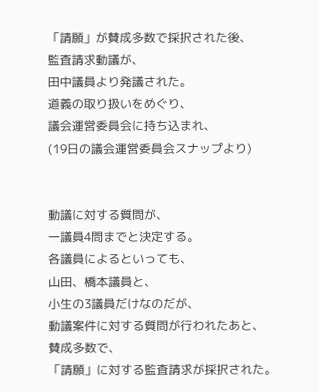「請願」が賛成多数で採択された後、
監査請求動議が、
田中議員より発議された。
道義の取り扱いをめぐり、
議会運営委員会に持ち込まれ、
(19日の議会運営委員会スナップより)


動議に対する質問が、
一議員4問までと決定する。
各議員によるといっても、
山田、橋本議員と、
小生の3議員だけなのだが、
動議案件に対する質問が行われたあと、
賛成多数で、
「請願」に対する監査請求が採択された。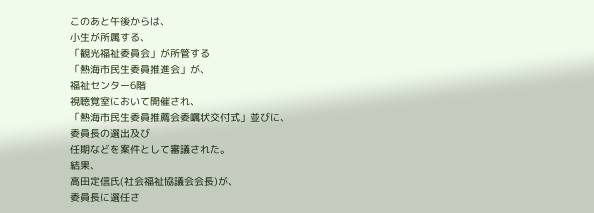このあと午後からは、
小生が所属する、
「観光福祉委員会」が所管する
「熱海市民生委員推進会」が、
福祉センター6階
視聴覚室において開催され、
「熱海市民生委員推薦会委嘱状交付式」並びに、
委員長の選出及び
任期などを案件として審議された。
結果、
高田定信氏(社会福祉協議会会長)が、
委員長に選任さ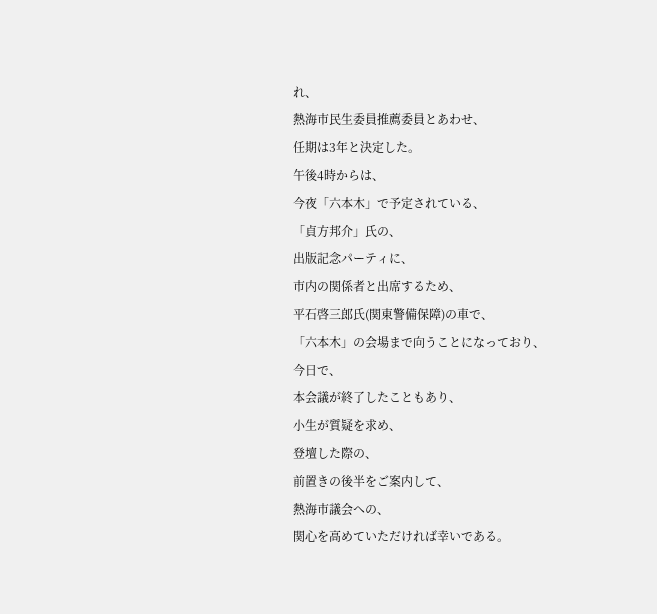れ、
熱海市民生委員推薦委員とあわせ、
任期は3年と決定した。
午後4時からは、
今夜「六本木」で予定されている、
「貞方邦介」氏の、
出版記念パーティに、
市内の関係者と出席するため、
平石啓三郎氏(関東警備保障)の車で、
「六本木」の会場まで向うことになっており、
今日で、
本会議が終了したこともあり、
小生が質疑を求め、
登壇した際の、
前置きの後半をご案内して、
熱海市議会への、
関心を高めていただければ幸いである。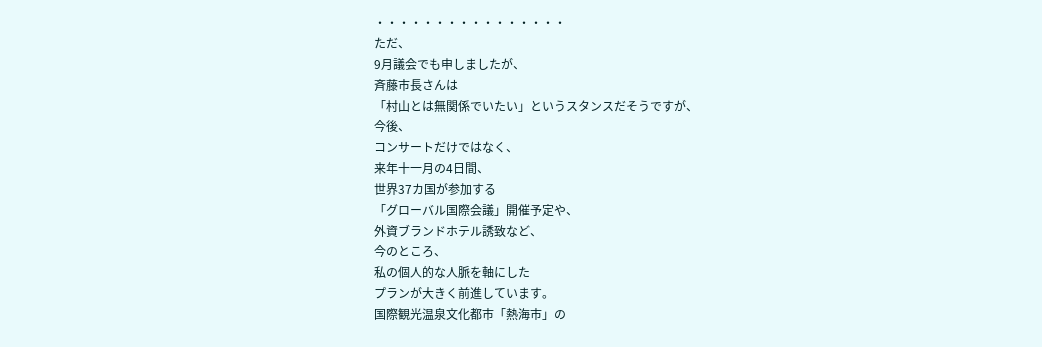・・・・・・・・・・・・・・・・
ただ、
9月議会でも申しましたが、
斉藤市長さんは
「村山とは無関係でいたい」というスタンスだそうですが、
今後、
コンサートだけではなく、
来年十一月の4日間、
世界37カ国が参加する
「グローバル国際会議」開催予定や、
外資ブランドホテル誘致など、
今のところ、
私の個人的な人脈を軸にした
プランが大きく前進しています。
国際観光温泉文化都市「熱海市」の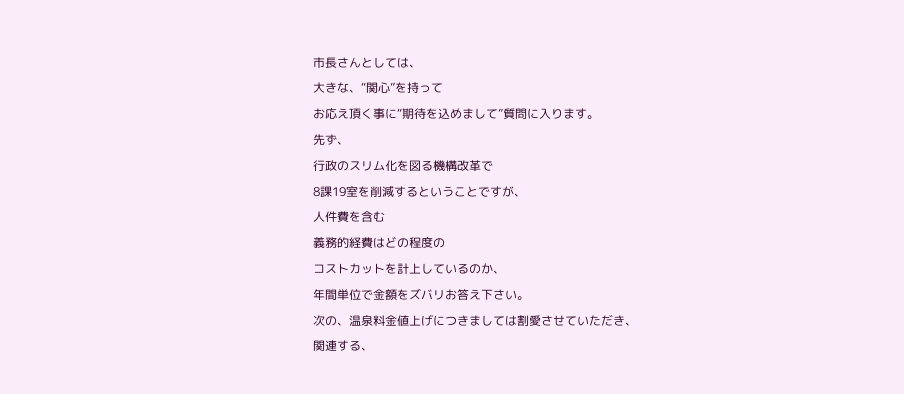市長さんとしては、
大きな、“関心”を持って
お応え頂く事に“期待を込めまして”質問に入ります。
先ず、
行政のスリム化を図る機構改革で
8課19室を削減するということですが、
人件費を含む
義務的経費はどの程度の
コストカットを計上しているのか、
年間単位で金額をズバリお答え下さい。
次の、温泉料金値上げにつきましては割愛させていただき、
関連する、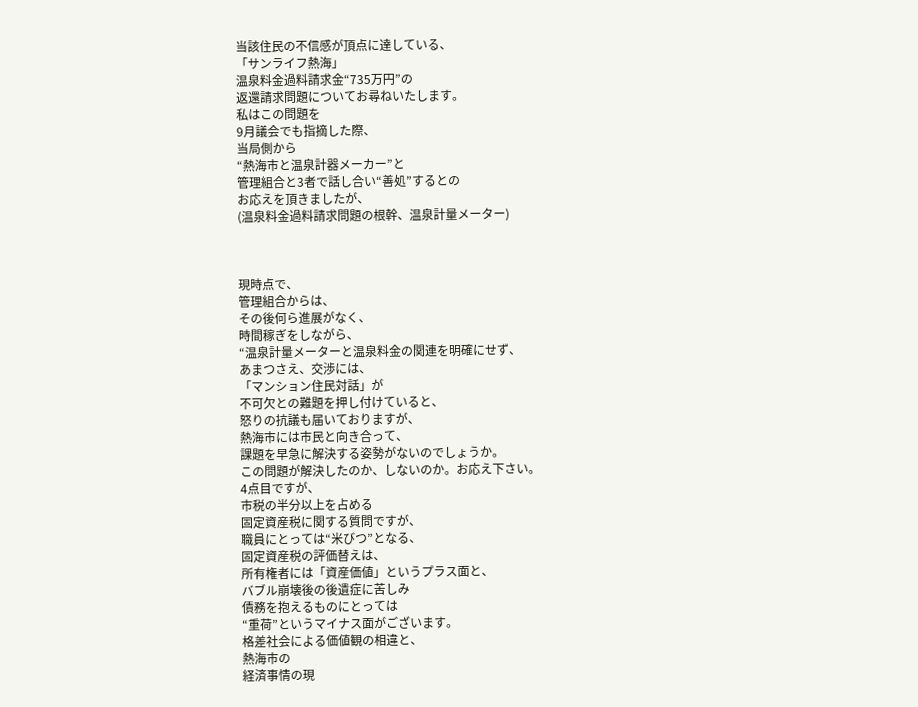当該住民の不信感が頂点に達している、
「サンライフ熱海」
温泉料金過料請求金“735万円”の
返還請求問題についてお尋ねいたします。
私はこの問題を
9月議会でも指摘した際、
当局側から
“熱海市と温泉計器メーカー”と
管理組合と3者で話し合い“善処”するとの
お応えを頂きましたが、
(温泉料金過料請求問題の根幹、温泉計量メーター)



現時点で、
管理組合からは、
その後何ら進展がなく、
時間稼ぎをしながら、
“温泉計量メーターと温泉料金の関連を明確にせず、
あまつさえ、交渉には、
「マンション住民対話」が
不可欠との難題を押し付けていると、
怒りの抗議も届いておりますが、
熱海市には市民と向き合って、
課題を早急に解決する姿勢がないのでしょうか。
この問題が解決したのか、しないのか。お応え下さい。
4点目ですが、
市税の半分以上を占める
固定資産税に関する質問ですが、
職員にとっては“米びつ”となる、
固定資産税の評価替えは、
所有権者には「資産価値」というプラス面と、
バブル崩壊後の後遺症に苦しみ
債務を抱えるものにとっては
“重荷”というマイナス面がございます。
格差社会による価値観の相違と、
熱海市の
経済事情の現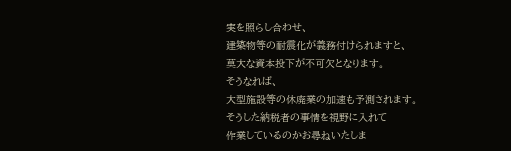実を照らし合わせ、
建築物等の耐震化が義務付けられますと、
莫大な資本投下が不可欠となります。
そうなれば、
大型施設等の休廃業の加速も予測されます。
そうした納税者の事情を視野に入れて
作業しているのかお尋ねいたしま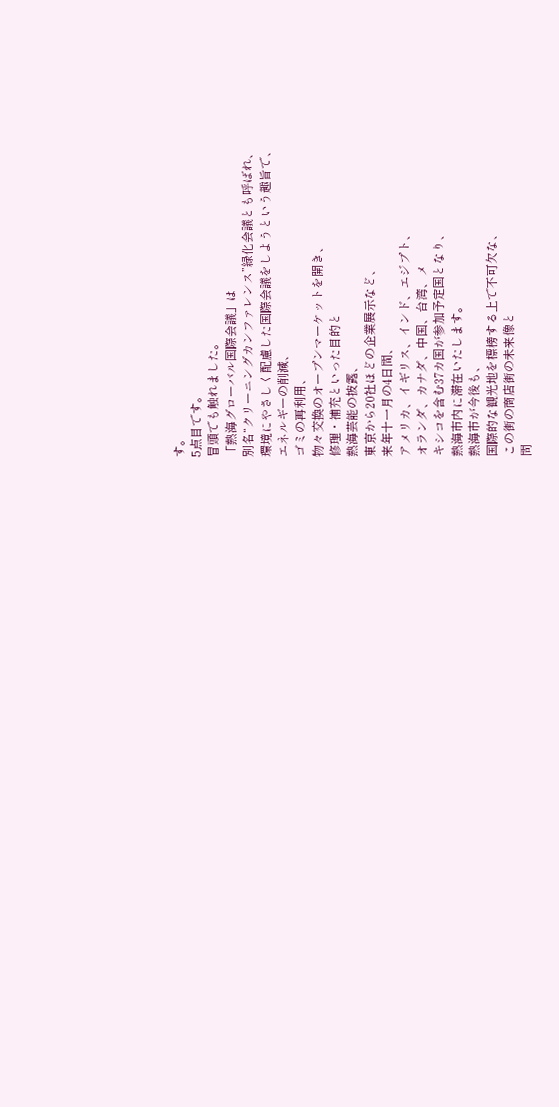す。
5点目です。
冒頭でも触れました。
「熱海グローバル国際会議」は
別名“クリーニングカンファレンス”緑化会議とも呼ばれ、
環境にやさしく配慮した国際会議をしようという趣旨で、
エネルギーの削減、
ゴミの再利用、
物々交換のオープンマーケットを開き、
修理・補充といった目的と
熱海芸能の披露、
東京から20社ほどの企業展示など、
来年十一月の4日間、
アメリカ、イギリス、インド、エジプト、
オランダ、カナダ、中国、台湾、メ
キシコを含む37カ国が参加予定国となり、
熱海市内に滞在いたします。
熱海市が今後も、
国際的な観光地を標榜する上で不可欠な、
この街の商店街の未来像と
問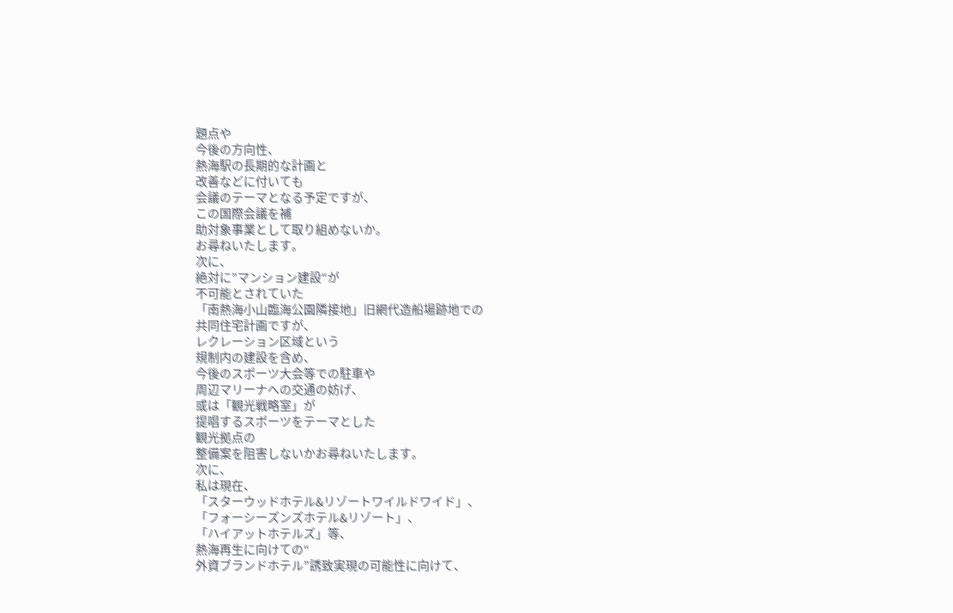題点や
今後の方向性、
熱海駅の長期的な計画と
改善などに付いても
会議のテーマとなる予定ですが、
この国際会議を補
助対象事業として取り組めないか。
お尋ねいたします。
次に、
絶対に”マンション建設“が
不可能とされていた
「南熱海小山臨海公園隣接地」旧網代造船場跡地での
共同住宅計画ですが、
レクレーション区域という
規制内の建設を含め、
今後のスポーツ大会等での駐車や
周辺マリーナへの交通の妨げ、
或は「観光戦略室」が
提唱するスポーツをテーマとした
観光拠点の
整備案を阻害しないかお尋ねいたします。
次に、
私は現在、
「スターウッドホテル&リゾートワイルドワイド」、
「フォーシーズンズホテル&リゾート」、
「ハイアットホテルズ」等、
熱海再生に向けての“
外資ブランドホテル”誘致実現の可能性に向けて、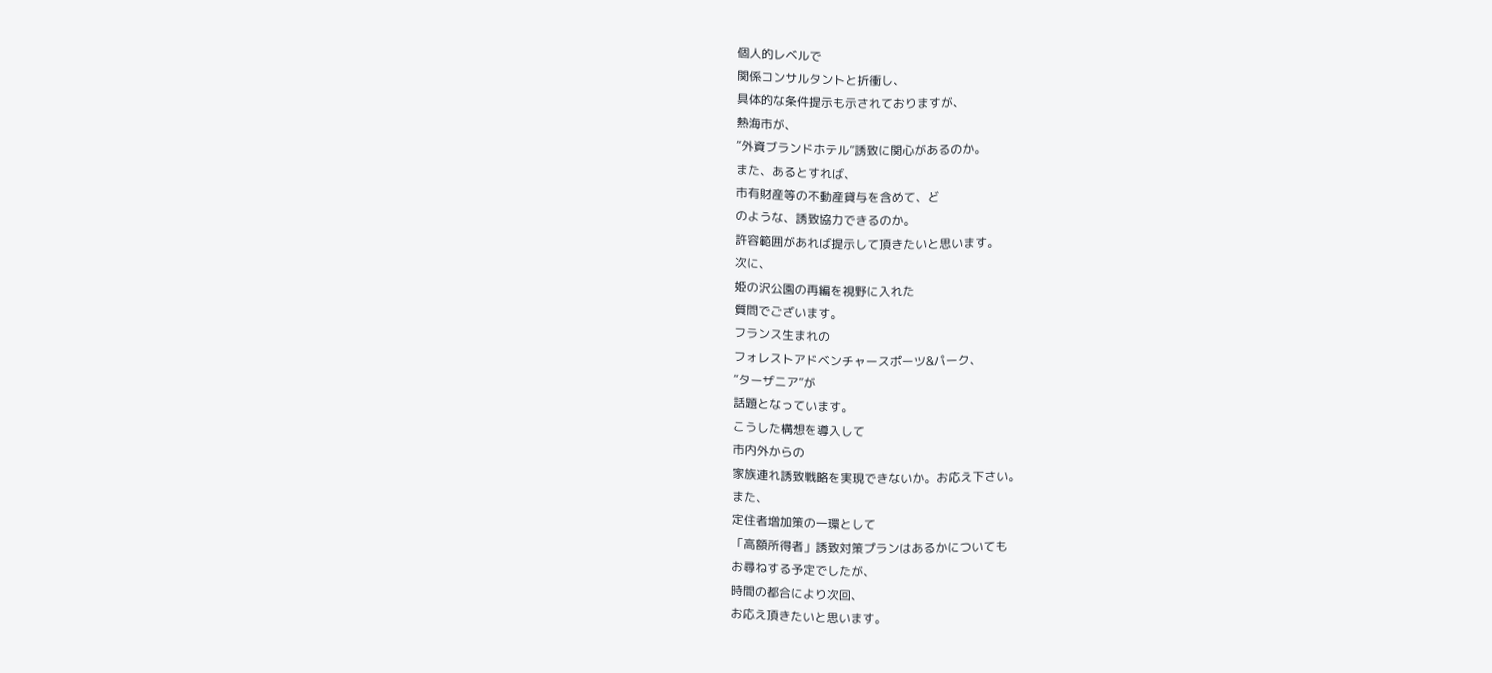個人的レベルで
関係コンサルタントと折衝し、
具体的な条件提示も示されておりますが、
熱海市が、
“外資ブランドホテル”誘致に関心があるのか。
また、あるとすれば、
市有財産等の不動産貸与を含めて、ど
のような、誘致協力できるのか。
許容範囲があれば提示して頂きたいと思います。
次に、
姫の沢公園の再編を視野に入れた
質問でございます。
フランス生まれの
フォレストアドベンチャースポーツ&パーク、
“ターザニア”が
話題となっています。
こうした構想を導入して
市内外からの
家族連れ誘致戦略を実現できないか。お応え下さい。
また、
定住者増加策の一環として
「高額所得者」誘致対策プランはあるかについても
お尋ねする予定でしたが、
時間の都合により次回、
お応え頂きたいと思います。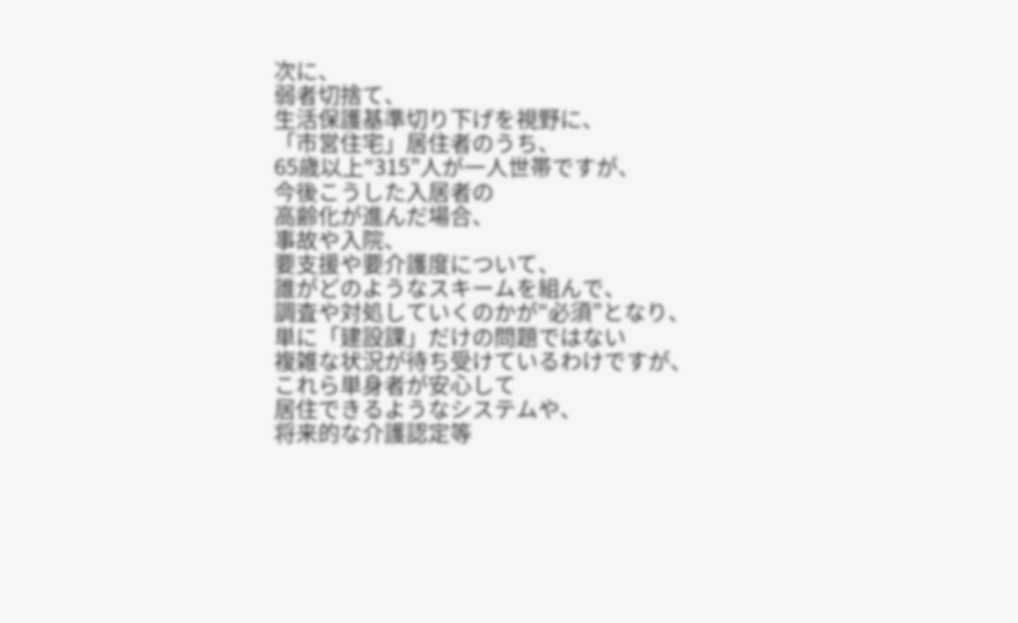次に、
弱者切捨て、
生活保護基準切り下げを視野に、
「市営住宅」居住者のうち、
65歳以上“315”人が一人世帯ですが、
今後こうした入居者の
高齢化が進んだ場合、
事故や入院、
要支援や要介護度について、
誰がどのようなスキームを組んで、
調査や対処していくのかが“必須”となり、
単に「建設課」だけの問題ではない
複雑な状況が待ち受けているわけですが、
これら単身者が安心して
居住できるようなシステムや、
将来的な介護認定等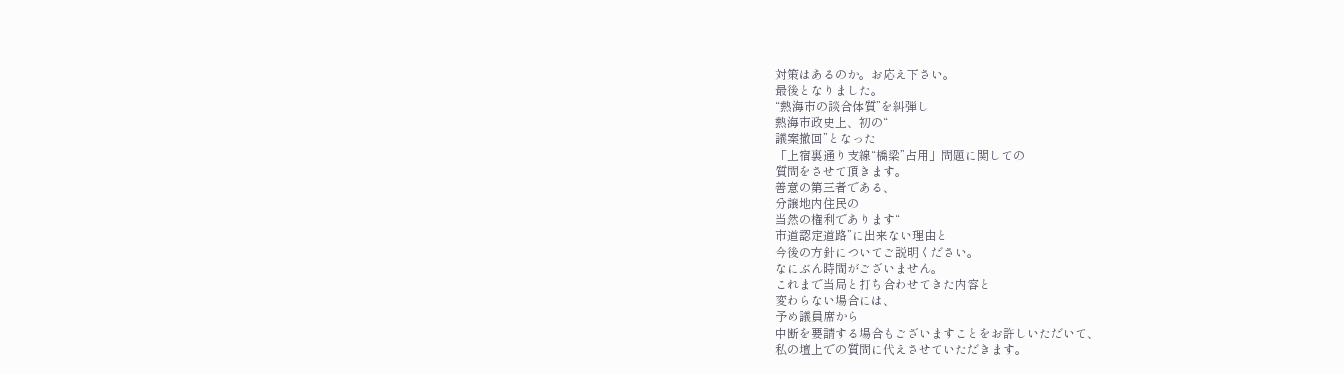対策はあるのか。お応え下さい。
最後となりました。
“熱海市の談合体質”を糾弾し
熱海市政史上、初の“
議案撤回”となった
「上宿裏通り支線“橋梁”占用」問題に関しての
質問をさせて頂きます。
善意の第三者である、
分譲地内住民の
当然の権利であります“
市道認定道路”に出来ない理由と
今後の方針についてご説明ください。
なにぶん時間がございません。
これまで当局と打ち合わせてきた内容と
変わらない場合には、
予め議員席から
中断を要請する場合もございますことをお許しいただいて、
私の壇上での質問に代えさせていただきます。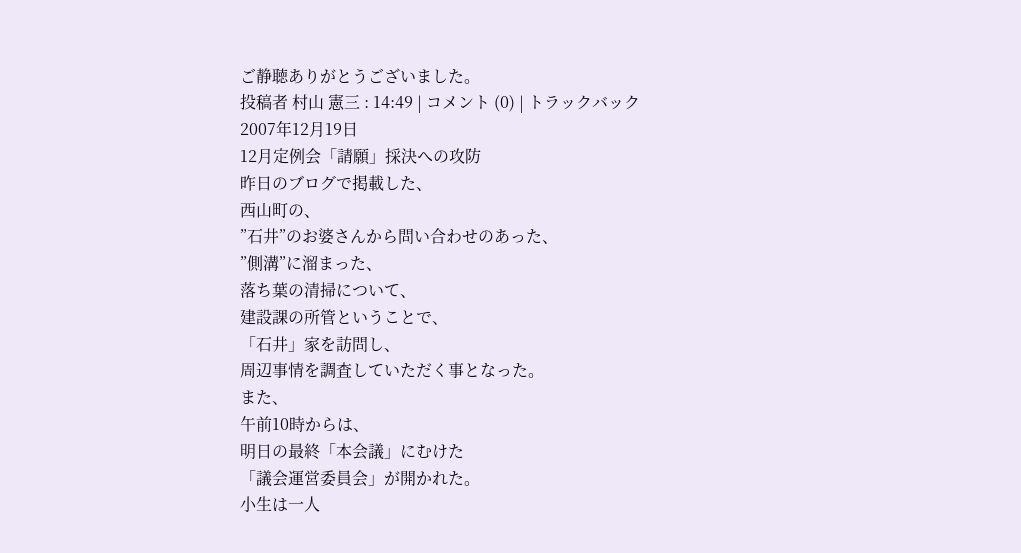ご静聴ありがとうございました。
投稿者 村山 憲三 : 14:49 | コメント (0) | トラックバック
2007年12月19日
12月定例会「請願」採決への攻防
昨日のブログで掲載した、
西山町の、
”石井”のお婆さんから問い合わせのあった、
”側溝”に溜まった、
落ち葉の清掃について、
建設課の所管ということで、
「石井」家を訪問し、
周辺事情を調査していただく事となった。
また、
午前10時からは、
明日の最終「本会議」にむけた
「議会運営委員会」が開かれた。
小生は一人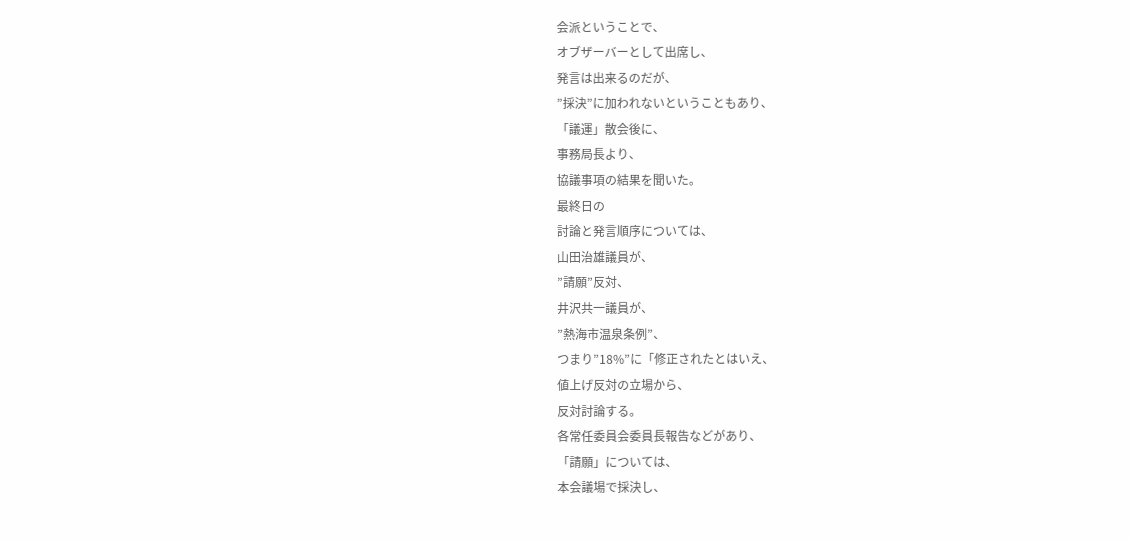会派ということで、
オブザーバーとして出席し、
発言は出来るのだが、
”採決”に加われないということもあり、
「議運」散会後に、
事務局長より、
協議事項の結果を聞いた。
最終日の
討論と発言順序については、
山田治雄議員が、
”請願”反対、
井沢共一議員が、
”熱海市温泉条例”、
つまり”18%”に「修正されたとはいえ、
値上げ反対の立場から、
反対討論する。
各常任委員会委員長報告などがあり、
「請願」については、
本会議場で採決し、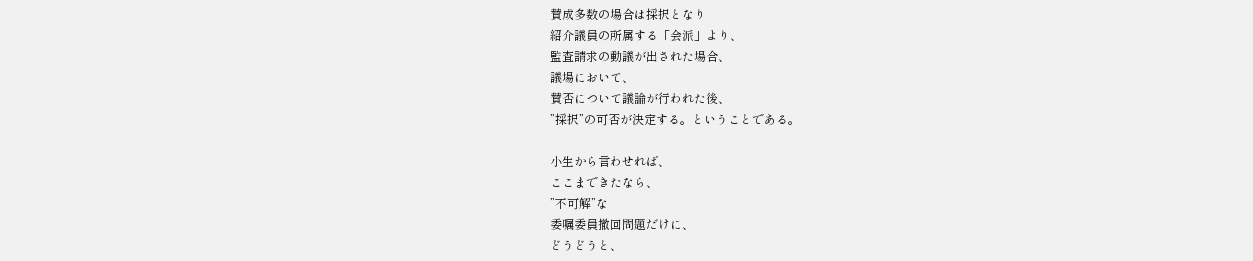賛成多数の場合は採択となり
紹介議員の所属する「会派」より、
監査請求の動議が出された場合、
議場において、
賛否について議論が行われた後、
”採択”の可否が決定する。ということである。

小生から言わせれば、
ここまできたなら、
”不可解”な
委嘱委員撤回問題だけに、
どうどうと、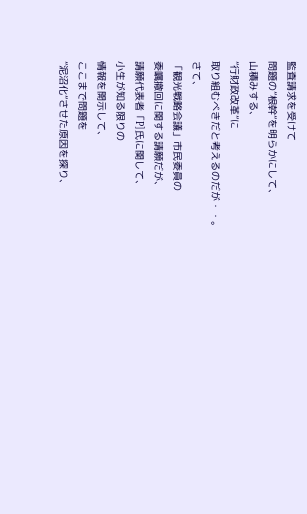監査請求を受けて
問題の”根幹”を明らかにして、
山積みする、
”行財政改革”に
取り組むべきだと考えるのだが・・。
さて、
「観光戦略会議」市民委員の
委嘱撤回に関する請願だが、
請願代表者「P]氏に関して、
小生が知る限りの
情報を開示して、
ここまで問題を
”泥沼化”させた原因を探り、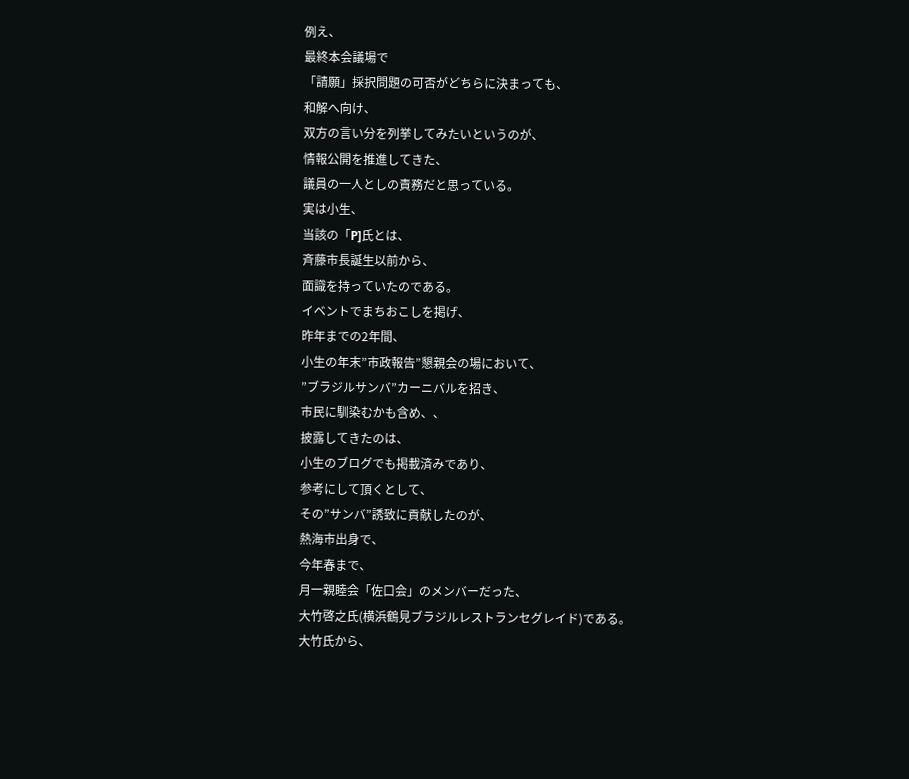例え、
最終本会議場で
「請願」採択問題の可否がどちらに決まっても、
和解へ向け、
双方の言い分を列挙してみたいというのが、
情報公開を推進してきた、
議員の一人としの責務だと思っている。
実は小生、
当該の「P]氏とは、
斉藤市長誕生以前から、
面識を持っていたのである。
イベントでまちおこしを掲げ、
昨年までの2年間、
小生の年末”市政報告”懇親会の場において、
”ブラジルサンバ”カーニバルを招き、
市民に馴染むかも含め、、
披露してきたのは、
小生のブログでも掲載済みであり、
参考にして頂くとして、
その”サンバ”誘致に貢献したのが、
熱海市出身で、
今年春まで、
月一親睦会「佐口会」のメンバーだった、
大竹啓之氏(横浜鶴見ブラジルレストランセグレイド)である。
大竹氏から、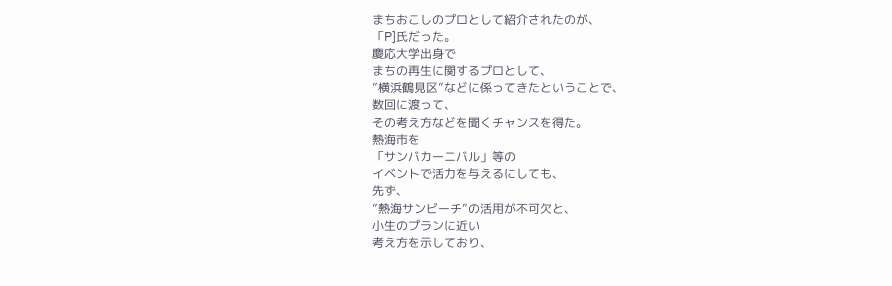まちおこしのプロとして紹介されたのが、
「P]氏だった。
慶応大学出身で
まちの再生に関するプロとして、
”横浜鶴見区”などに係ってきたということで、
数回に渡って、
その考え方などを聞くチャンスを得た。
熱海市を
「サンバカーニバル」等の
イベントで活力を与えるにしても、
先ず、
”熱海サンビーチ”の活用が不可欠と、
小生のプランに近い
考え方を示しており、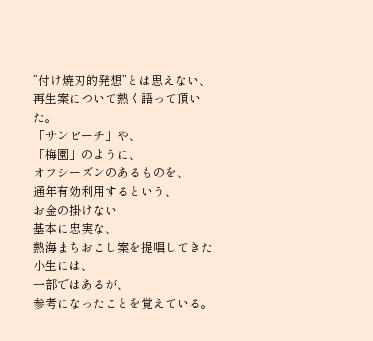”付け焼刃的発想”とは思えない、
再生案について熱く語って頂いた。
「サンビーチ」や、
「梅園」のように、
オフシーズンのあるものを、
通年有効利用するという、
お金の掛けない
基本に忠実な、
熱海まちおこし案を提唱してきた小生には、
一部ではあるが、
参考になったことを覚えている。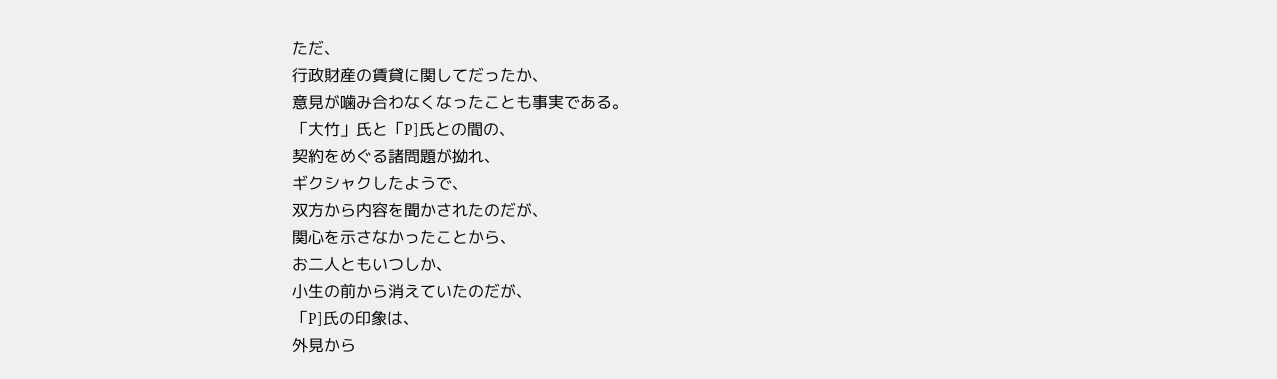ただ、
行政財産の賃貸に関してだったか、
意見が噛み合わなくなったことも事実である。
「大竹」氏と「P]氏との間の、
契約をめぐる諸問題が拗れ、
ギクシャクしたようで、
双方から内容を聞かされたのだが、
関心を示さなかったことから、
お二人ともいつしか、
小生の前から消えていたのだが、
「P]氏の印象は、
外見から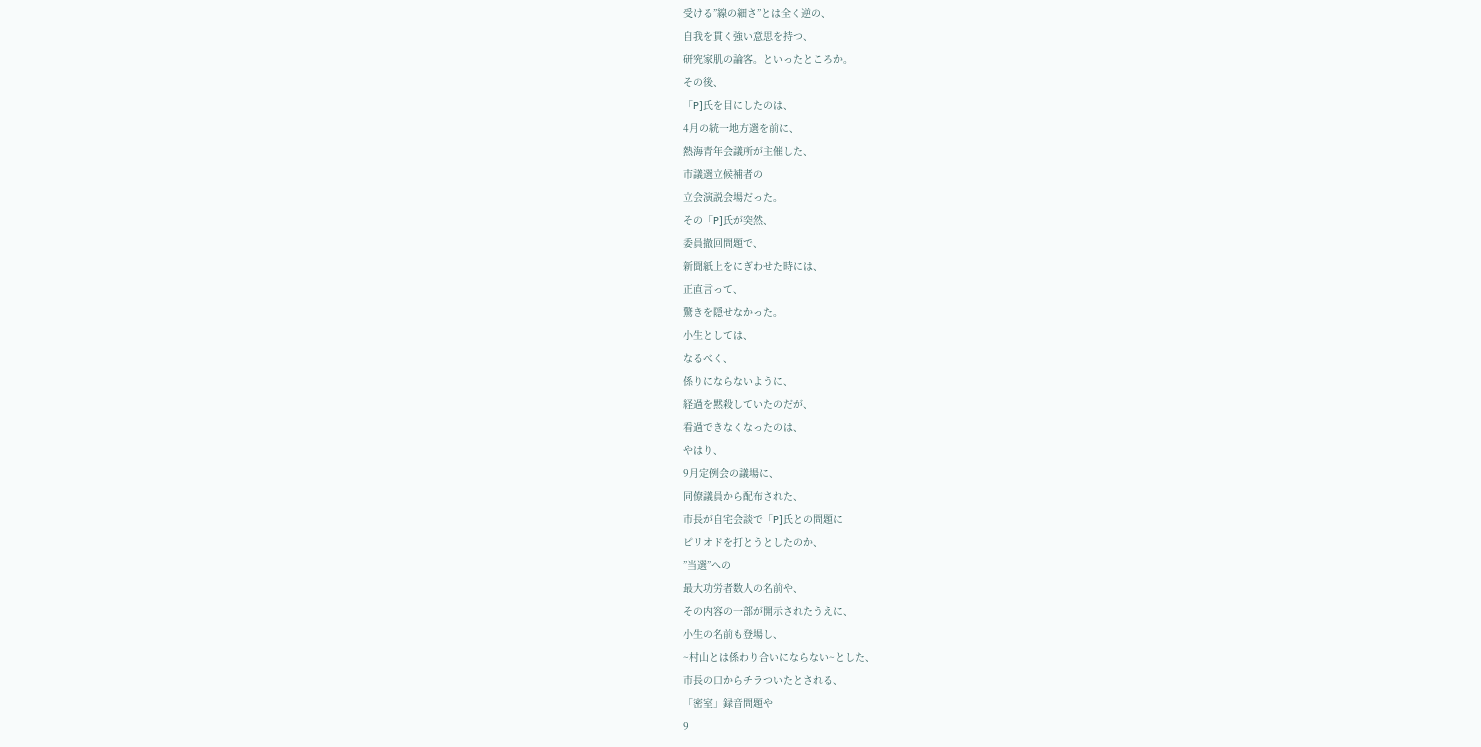受ける”線の細さ”とは全く逆の、
自我を貫く強い意思を持つ、
研究家肌の論客。といったところか。
その後、
「P]氏を目にしたのは、
4月の統一地方選を前に、
熱海青年会議所が主催した、
市議選立候補者の
立会演説会場だった。
その「P]氏が突然、
委員撤回問題で、
新聞紙上をにぎわせた時には、
正直言って、
驚きを隠せなかった。
小生としては、
なるべく、
係りにならないように、
経過を黙殺していたのだが、
看過できなくなったのは、
やはり、
9月定例会の議場に、
同僚議員から配布された、
市長が自宅会談で「P]氏との問題に
ピリオドを打とうとしたのか、
”当選”への
最大功労者数人の名前や、
その内容の一部が開示されたうえに、
小生の名前も登場し、
~村山とは係わり合いにならない~とした、
市長の口からチラついたとされる、
「密室」録音問題や
9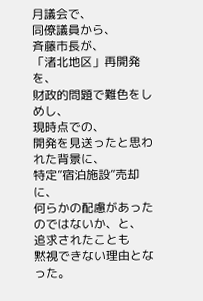月議会で、
同僚議員から、
斉藤市長が、
「渚北地区」再開発を、
財政的問題で難色をしめし、
現時点での、
開発を見送ったと思われた背景に、
特定”宿泊施設”売却に、
何らかの配慮があったのではないか、と、
追求されたことも
黙視できない理由となった。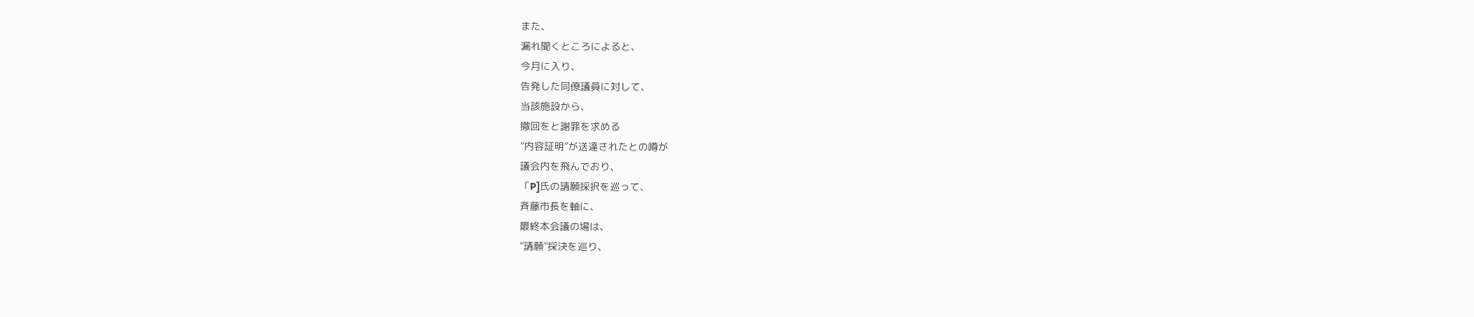また、
漏れ聞くところによると、
今月に入り、
告発した同僚議員に対して、
当該施設から、
撤回をと謝罪を求める
”内容証明”が送達されたとの噂が
議会内を飛んでおり、
「P]氏の請願採択を巡って、
斉藤市長を軸に、
最終本会議の場は、
”請願”採決を巡り、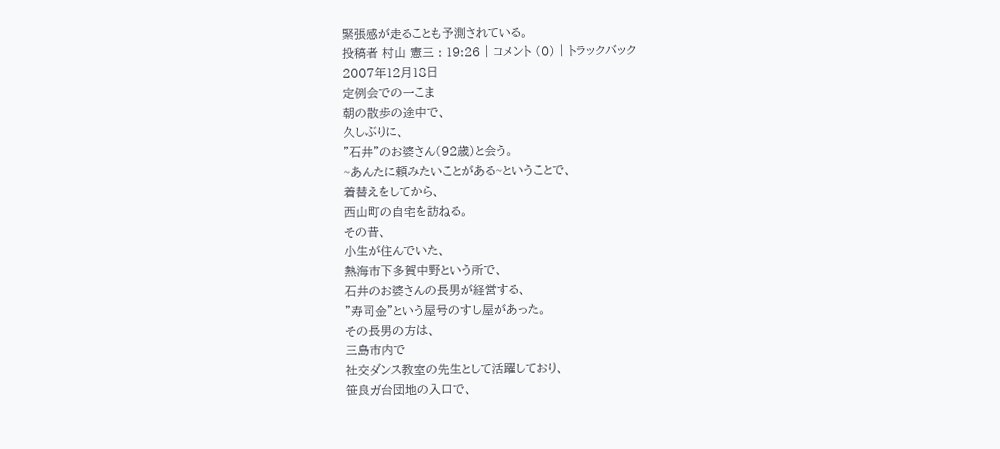緊張感が走ることも予測されている。
投稿者 村山 憲三 : 19:26 | コメント (0) | トラックバック
2007年12月18日
定例会での一こま
朝の散歩の途中で、
久しぶりに、
”石井”のお婆さん(92歳)と会う。
~あんたに頼みたいことがある~ということで、
着替えをしてから、
西山町の自宅を訪ねる。
その昔、
小生が住んでいた、
熱海市下多賀中野という所で、
石井のお婆さんの長男が経営する、
”寿司金”という屋号のすし屋があった。
その長男の方は、
三島市内で
社交ダンス教室の先生として活躍しており、
笹良ガ台団地の入口で、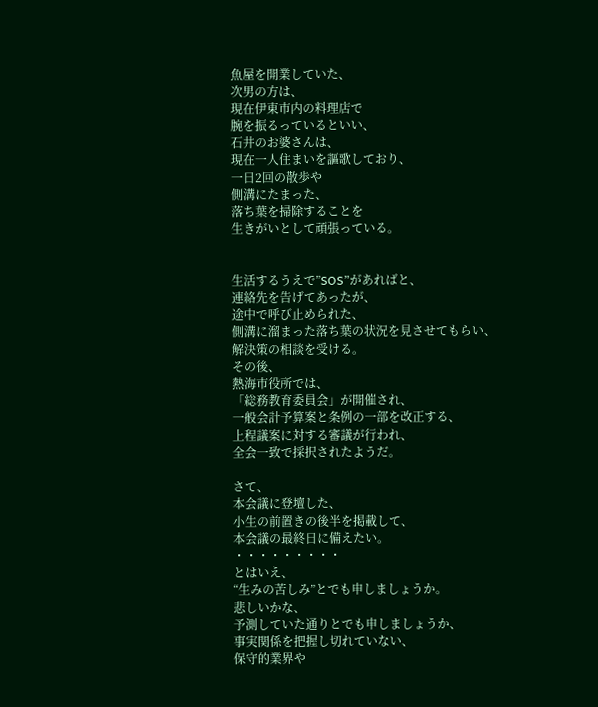魚屋を開業していた、
次男の方は、
現在伊東市内の料理店で
腕を振るっているといい、
石井のお婆さんは、
現在一人住まいを謳歌しており、
一日2回の散歩や
側溝にたまった、
落ち葉を掃除することを
生きがいとして頑張っている。


生活するうえで”SOS”があればと、
連絡先を告げてあったが、
途中で呼び止められた、
側溝に溜まった落ち葉の状況を見させてもらい、
解決策の相談を受ける。
その後、
熱海市役所では、
「総務教育委員会」が開催され、
一般会計予算案と条例の一部を改正する、
上程議案に対する審議が行われ、
全会一致で採択されたようだ。

さて、
本会議に登壇した、
小生の前置きの後半を掲載して、
本会議の最終日に備えたい。
・・・・・・・・・
とはいえ、
“生みの苦しみ”とでも申しましょうか。
悲しいかな、
予測していた通りとでも申しましょうか、
事実関係を把握し切れていない、
保守的業界や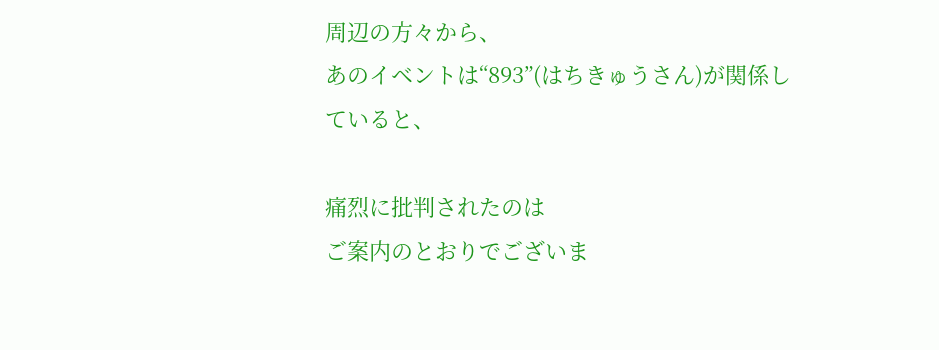周辺の方々から、
あのイベントは“893”(はちきゅうさん)が関係していると、

痛烈に批判されたのは
ご案内のとおりでございま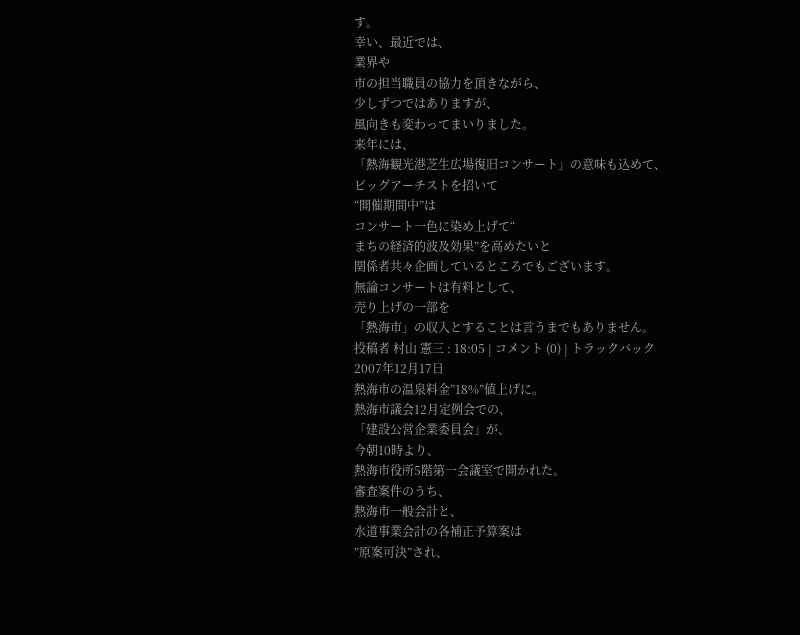す。
幸い、最近では、
業界や
市の担当職員の協力を頂きながら、
少しずつではありますが、
風向きも変わってまいりました。
来年には、
「熱海観光港芝生広場復旧コンサート」の意味も込めて、
ビッグアーチストを招いて
“開催期間中”は
コンサート一色に染め上げて“
まちの経済的波及効果”を高めたいと
関係者共々企画しているところでもございます。
無論コンサートは有料として、
売り上げの一部を
「熱海市」の収入とすることは言うまでもありません。
投稿者 村山 憲三 : 18:05 | コメント (0) | トラックバック
2007年12月17日
熱海市の温泉料金”18%”値上げに。
熱海市議会12月定例会での、
「建設公営企業委員会」が、
今朝10時より、
熱海市役所5階第一会議室で開かれた。
審査案件のうち、
熱海市一般会計と、
水道事業会計の各補正予算案は
”原案可決”され、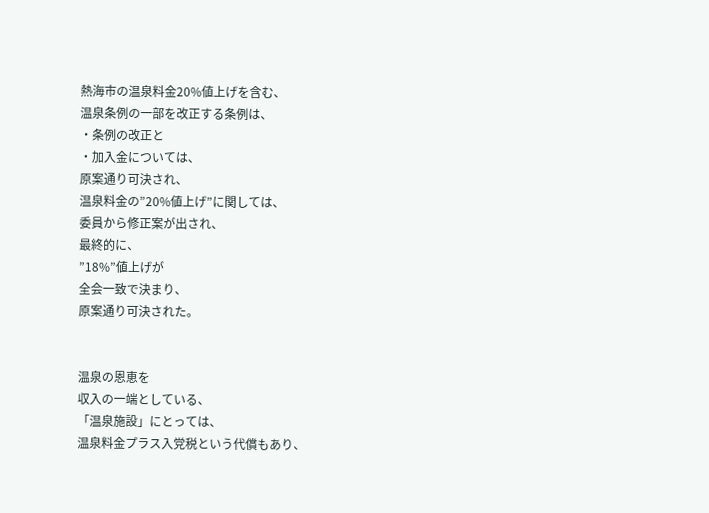熱海市の温泉料金20%値上げを含む、
温泉条例の一部を改正する条例は、
・条例の改正と
・加入金については、
原案通り可決され、
温泉料金の”20%値上げ”に関しては、
委員から修正案が出され、
最終的に、
”18%”値上げが
全会一致で決まり、
原案通り可決された。


温泉の恩恵を
収入の一端としている、
「温泉施設」にとっては、
温泉料金プラス入党税という代償もあり、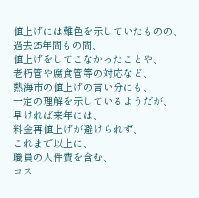値上げには難色を示していたものの、
過去25年間もの間、
値上げをしてこなかったことや、
老朽管や腐食管等の対応など、
熱海市の値上げの言い分にも、
一定の理解を示しているようだが、
早ければ来年には、
料金再値上げが避けられず、
これまで以上に、
職員の人件費を含む、
コス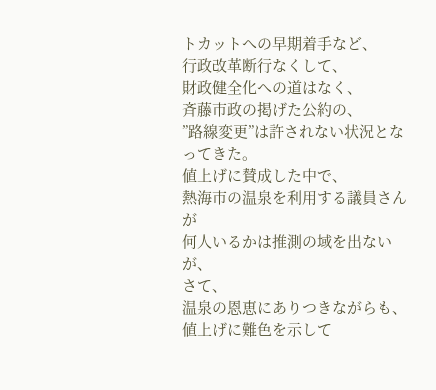トカットへの早期着手など、
行政改革断行なくして、
財政健全化への道はなく、
斉藤市政の掲げた公約の、
”路線変更”は許されない状況となってきた。
値上げに賛成した中で、
熱海市の温泉を利用する議員さんが
何人いるかは推測の域を出ないが、
さて、
温泉の恩恵にありつきながらも、
値上げに難色を示して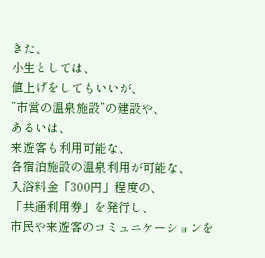きた、
小生としては、
値上げをしてもいいが、
”市営の温泉施設”の建設や、
あるいは、
来遊客も利用可能な、
各宿泊施設の温泉利用が可能な、
入浴料金「300円」程度の、
「共通利用券」を発行し、
市民や来遊客のコミュニケーションを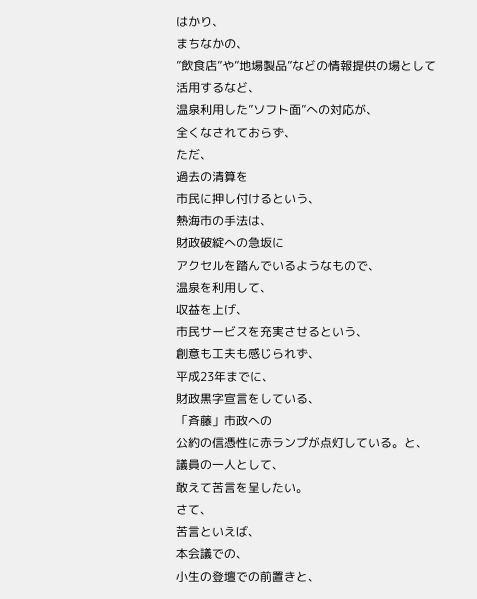はかり、
まちなかの、
”飲食店”や”地場製品”などの情報提供の場として
活用するなど、
温泉利用した”ソフト面”への対応が、
全くなされておらず、
ただ、
過去の清算を
市民に押し付けるという、
熱海市の手法は、
財政破綻への急坂に
アクセルを踏んでいるようなもので、
温泉を利用して、
収益を上げ、
市民サービスを充実させるという、
創意も工夫も感じられず、
平成23年までに、
財政黒字宣言をしている、
「斉藤」市政への
公約の信憑性に赤ランプが点灯している。と、
議員の一人として、
敢えて苦言を呈したい。
さて、
苦言といえば、
本会議での、
小生の登壇での前置きと、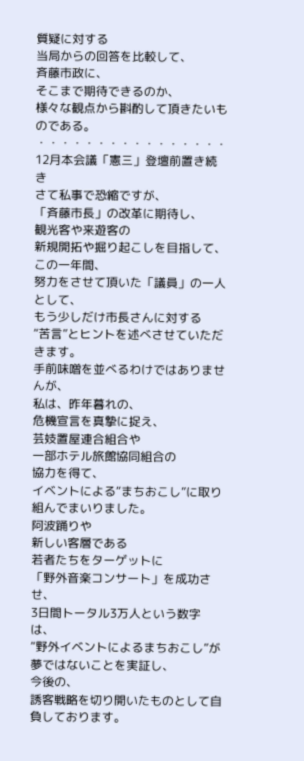質疑に対する
当局からの回答を比較して、
斉藤市政に、
そこまで期待できるのか、
様々な観点から斟酌して頂きたいものである。
・・・・・・・・・・・・・・・・
12月本会議「憲三」登壇前置き続き
さて私事で恐縮ですが、
「斉藤市長」の改革に期待し、
観光客や来遊客の
新規開拓や掘り起こしを目指して、
この一年間、
努力をさせて頂いた「議員」の一人として、
もう少しだけ市長さんに対する
“苦言”とヒントを述べさせていただきます。
手前味噌を並べるわけではありませんが、
私は、昨年暮れの、
危機宣言を真摯に捉え、
芸妓置屋連合組合や
一部ホテル旅館協同組合の
協力を得て、
イベントによる“まちおこし”に取り組んでまいりました。
阿波踊りや
新しい客層である
若者たちをターゲットに
「野外音楽コンサート」を成功させ、
3日間トータル3万人という数字は、
“野外イベントによるまちおこし”が
夢ではないことを実証し、
今後の、
誘客戦略を切り開いたものとして自負しております。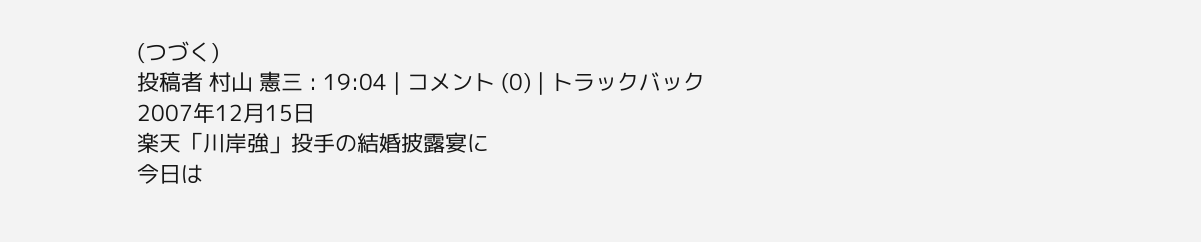(つづく)
投稿者 村山 憲三 : 19:04 | コメント (0) | トラックバック
2007年12月15日
楽天「川岸強」投手の結婚披露宴に
今日は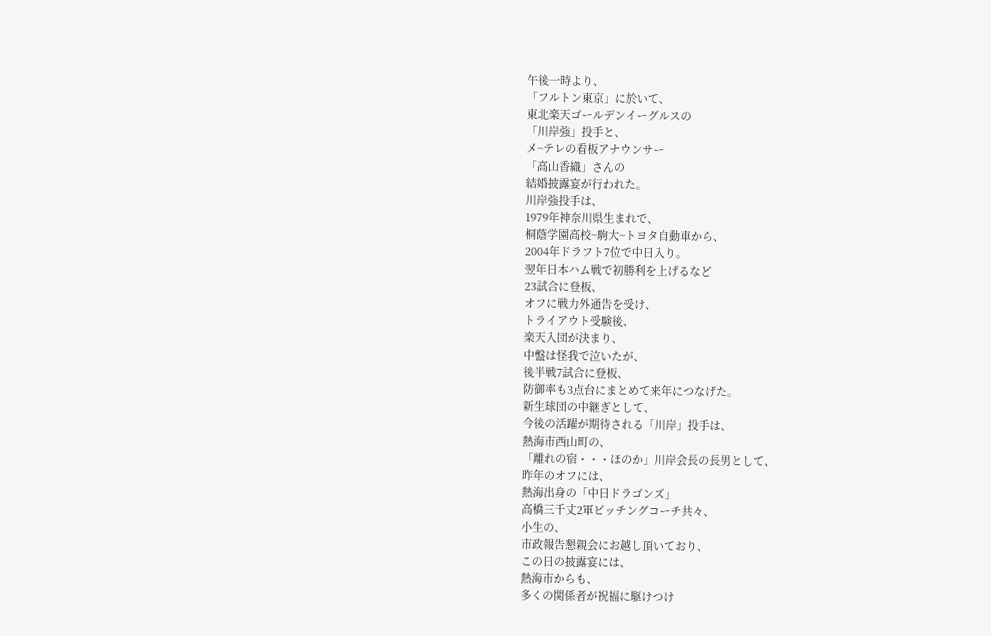午後一時より、
「フルトン東京」に於いて、
東北楽天ゴールデンイーグルスの
「川岸強」投手と、
メ~テレの看板アナウンサー
「高山香織」さんの
結婚披露宴が行われた。
川岸強投手は、
1979年神奈川県生まれで、
桐蔭学園高校~駒大~トヨタ自動車から、
2004年ドラフト7位で中日入り。
翌年日本ハム戦で初勝利を上げるなど
23試合に登板、
オフに戦力外通告を受け、
トライアウト受験後、
楽天入団が決まり、
中盤は怪我で泣いたが、
後半戦7試合に登板、
防御率も3点台にまとめて来年につなげた。
新生球団の中継ぎとして、
今後の活躍が期待される「川岸」投手は、
熱海市西山町の、
「離れの宿・・・ほのか」川岸会長の長男として、
昨年のオフには、
熱海出身の「中日ドラゴンズ」
高橋三千丈2軍ピッチングコーチ共々、
小生の、
市政報告懇親会にお越し頂いており、
この日の披露宴には、
熱海市からも、
多くの関係者が祝福に駆けつけ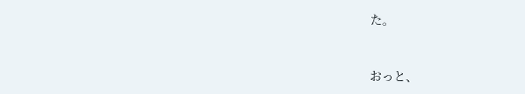た。


おっと、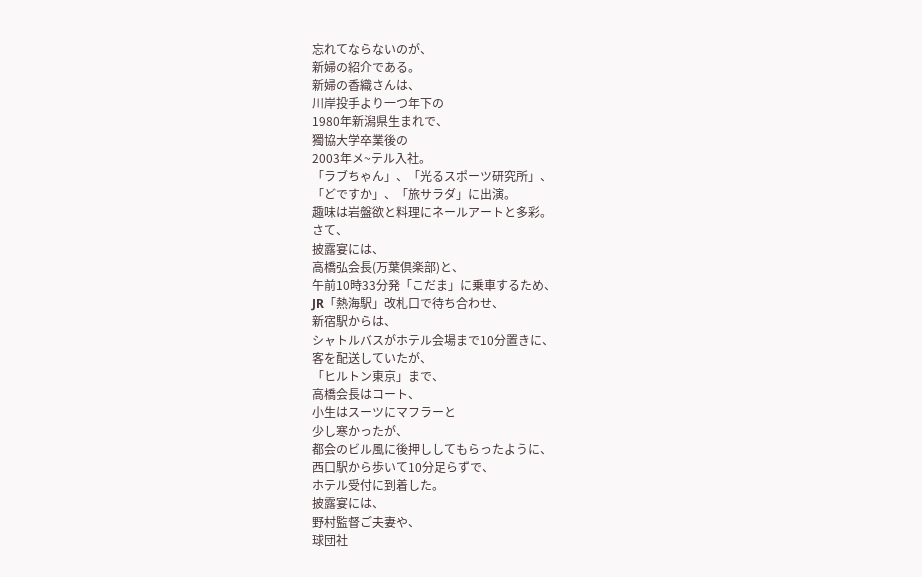忘れてならないのが、
新婦の紹介である。
新婦の香織さんは、
川岸投手より一つ年下の
1980年新潟県生まれで、
獨協大学卒業後の
2003年メ~テル入社。
「ラブちゃん」、「光るスポーツ研究所」、
「どですか」、「旅サラダ」に出演。
趣味は岩盤欲と料理にネールアートと多彩。
さて、
披露宴には、
高橋弘会長(万葉倶楽部)と、
午前10時33分発「こだま」に乗車するため、
JR「熱海駅」改札口で待ち合わせ、
新宿駅からは、
シャトルバスがホテル会場まで10分置きに、
客を配送していたが、
「ヒルトン東京」まで、
高橋会長はコート、
小生はスーツにマフラーと
少し寒かったが、
都会のビル風に後押ししてもらったように、
西口駅から歩いて10分足らずで、
ホテル受付に到着した。
披露宴には、
野村監督ご夫妻や、
球団社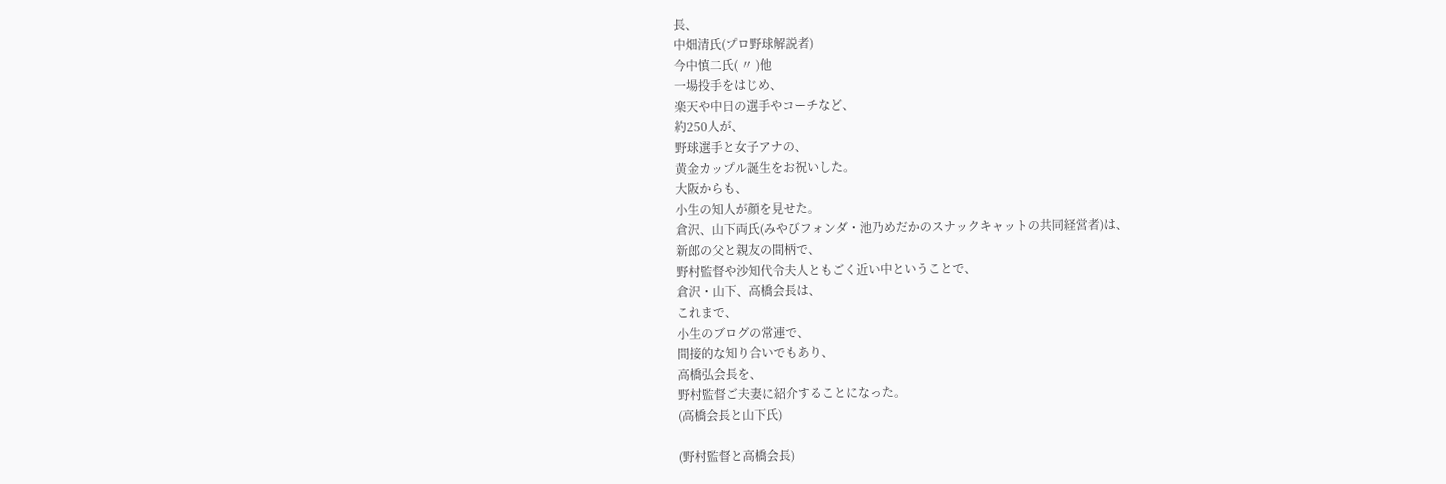長、
中畑清氏(プロ野球解説者)
今中慎二氏( 〃 )他
一場投手をはじめ、
楽天や中日の選手やコーチなど、
約250人が、
野球選手と女子アナの、
黄金カップル誕生をお祝いした。
大阪からも、
小生の知人が顔を見せた。
倉沢、山下両氏(みやびフォンダ・池乃めだかのスナックキャットの共同経営者)は、
新郎の父と親友の間柄で、
野村監督や沙知代令夫人ともごく近い中ということで、
倉沢・山下、高橋会長は、
これまで、
小生のブログの常連で、
間接的な知り合いでもあり、
高橋弘会長を、
野村監督ご夫妻に紹介することになった。
(高橋会長と山下氏)

(野村監督と高橋会長)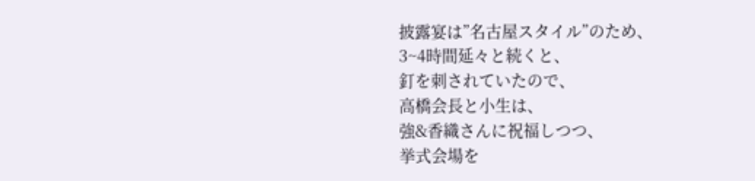披露宴は”名古屋スタイル”のため、
3~4時間延々と続くと、
釘を刺されていたので、
高橋会長と小生は、
強&香織さんに祝福しつつ、
挙式会場を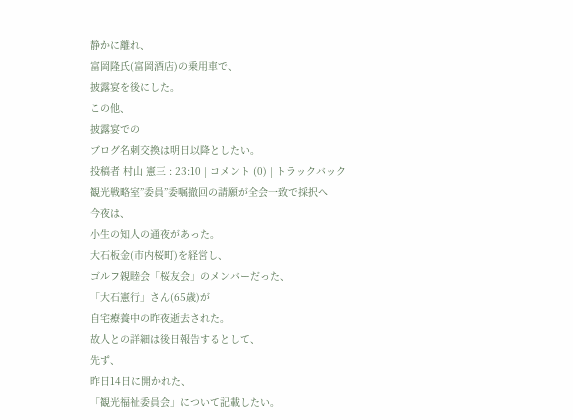静かに離れ、
富岡隆氏(富岡酒店)の乗用車で、
披露宴を後にした。
この他、
披露宴での
ブログ名刺交換は明日以降としたい。
投稿者 村山 憲三 : 23:10 | コメント (0) | トラックバック
観光戦略室”委員”委嘱撤回の請願が全会一致で採択へ
今夜は、
小生の知人の通夜があった。
大石板金(市内桜町)を経営し、
ゴルフ親睦会「桜友会」のメンバーだった、
「大石憲行」さん(65歳)が
自宅療養中の昨夜逝去された。
故人との詳細は後日報告するとして、
先ず、
昨日14日に開かれた、
「観光福祉委員会」について記載したい。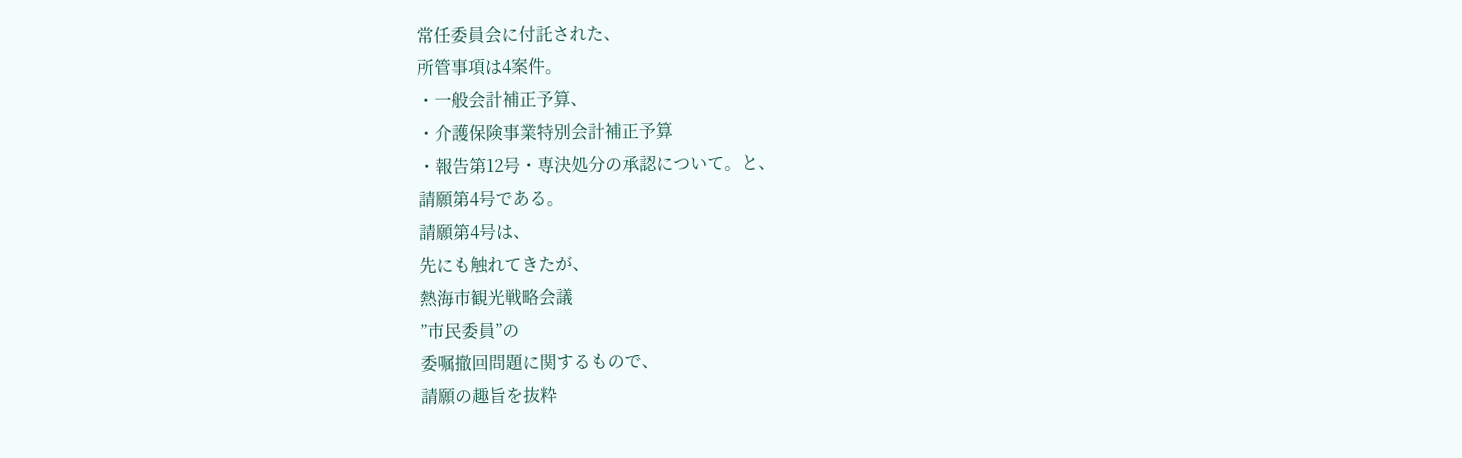常任委員会に付託された、
所管事項は4案件。
・一般会計補正予算、
・介護保険事業特別会計補正予算
・報告第12号・専決処分の承認について。と、
請願第4号である。
請願第4号は、
先にも触れてきたが、
熱海市観光戦略会議
”市民委員”の
委嘱撤回問題に関するもので、
請願の趣旨を抜粋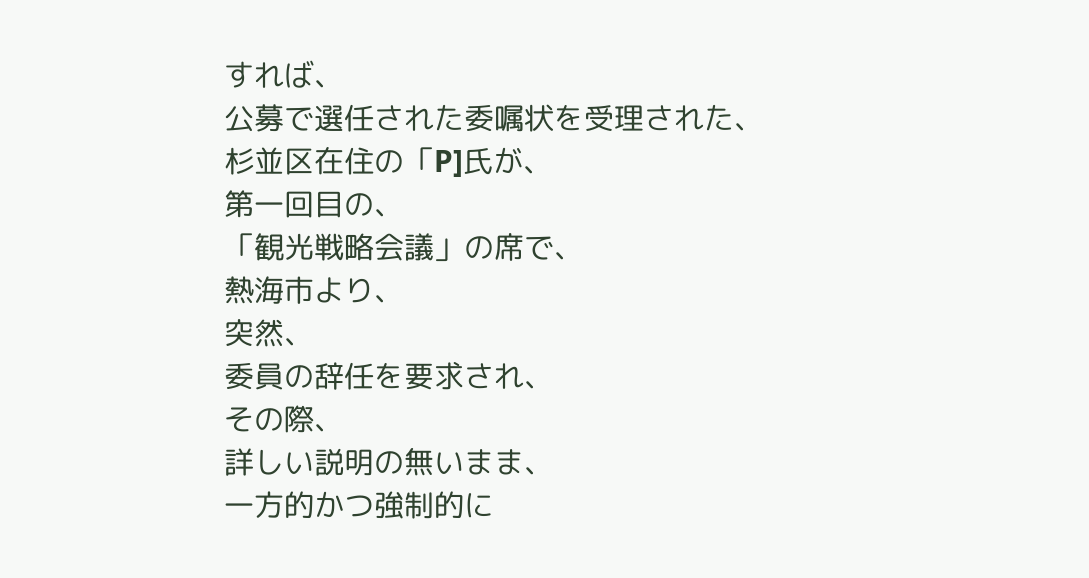すれば、
公募で選任された委嘱状を受理された、
杉並区在住の「P]氏が、
第一回目の、
「観光戦略会議」の席で、
熱海市より、
突然、
委員の辞任を要求され、
その際、
詳しい説明の無いまま、
一方的かつ強制的に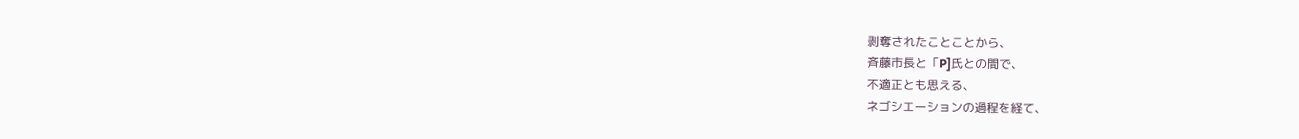剥奪されたことことから、
斉藤市長と「P]氏との間で、
不適正とも思える、
ネゴシエーションの過程を経て、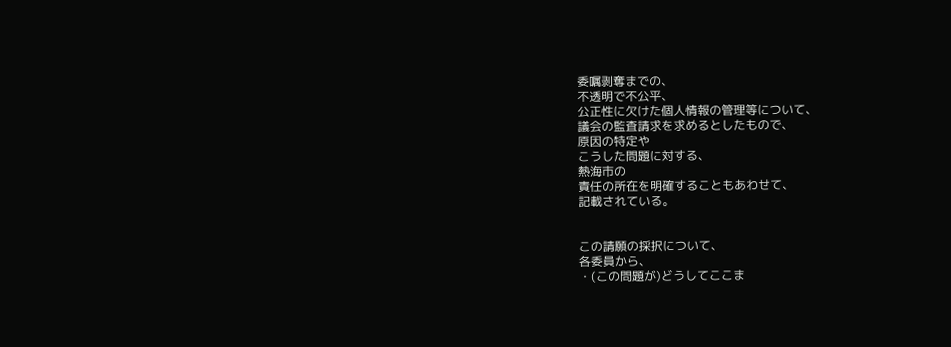委嘱剥奪までの、
不透明で不公平、
公正性に欠けた個人情報の管理等について、
議会の監査請求を求めるとしたもので、
原因の特定や
こうした問題に対する、
熱海市の
責任の所在を明確することもあわせて、
記載されている。


この請願の採択について、
各委員から、
・(この問題が)どうしてここま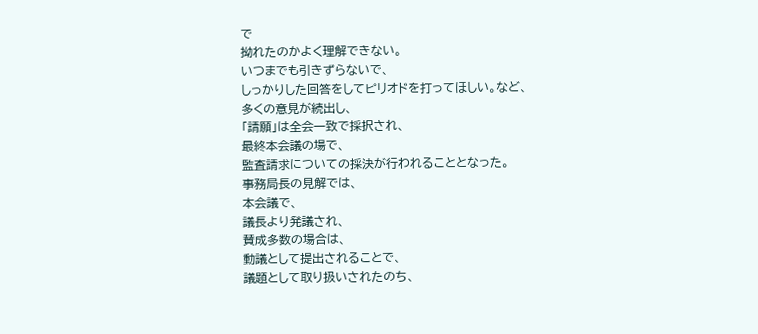で
拗れたのかよく理解できない。
いつまでも引きずらないで、
しっかりした回答をしてピリオドを打ってほしい。など、
多くの意見が続出し、
「請願」は全会一致で採択され、
最終本会議の場で、
監査請求についての採決が行われることとなった。
事務局長の見解では、
本会議で、
議長より発議され、
賛成多数の場合は、
動議として提出されることで、
議題として取り扱いされたのち、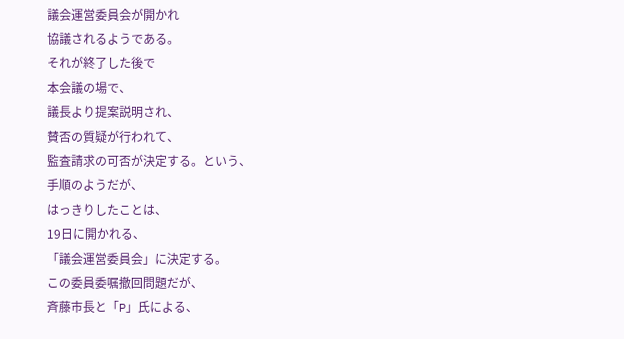議会運営委員会が開かれ
協議されるようである。
それが終了した後で
本会議の場で、
議長より提案説明され、
賛否の質疑が行われて、
監査請求の可否が決定する。という、
手順のようだが、
はっきりしたことは、
19日に開かれる、
「議会運営委員会」に決定する。
この委員委嘱撤回問題だが、
斉藤市長と「P」氏による、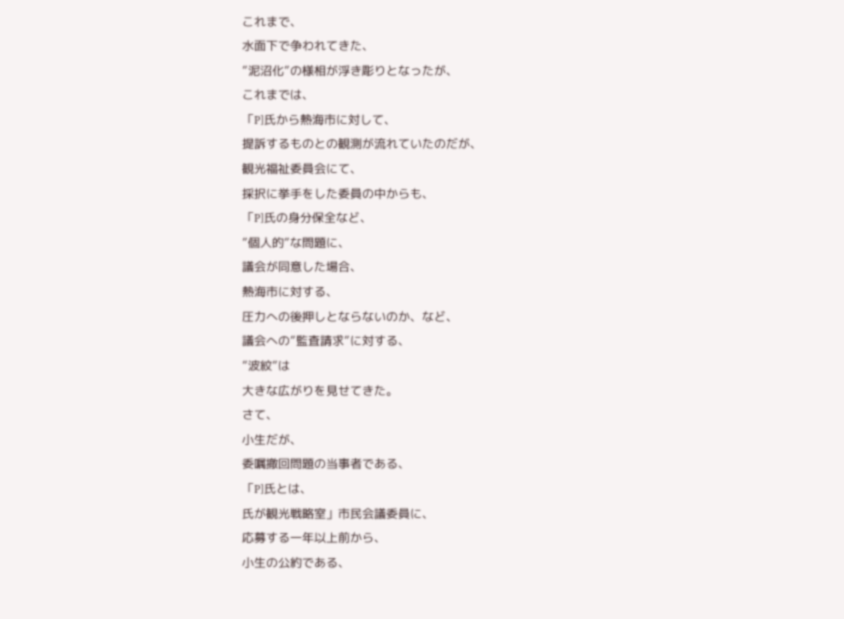これまで、
水面下で争われてきた、
”泥沼化”の様相が浮き彫りとなったが、
これまでは、
「P]氏から熱海市に対して、
提訴するものとの観測が流れていたのだが、
観光福祉委員会にて、
採択に挙手をした委員の中からも、
「P]氏の身分保全など、
”個人的”な問題に、
議会が同意した場合、
熱海市に対する、
圧力への後押しとならないのか、など、
議会への”監査請求”に対する、
”波紋”は
大きな広がりを見せてきた。
さて、
小生だが、
委嘱撤回問題の当事者である、
「P]氏とは、
氏が観光戦略室」市民会議委員に、
応募する一年以上前から、
小生の公約である、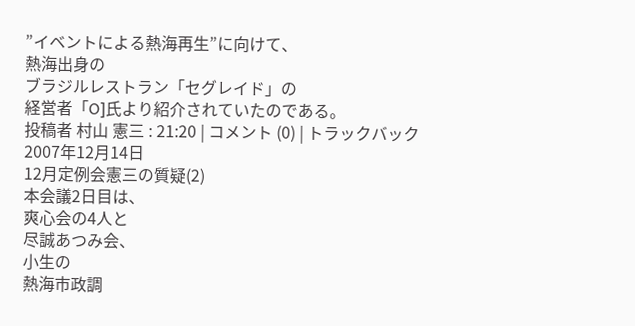”イベントによる熱海再生”に向けて、
熱海出身の
ブラジルレストラン「セグレイド」の
経営者「O]氏より紹介されていたのである。
投稿者 村山 憲三 : 21:20 | コメント (0) | トラックバック
2007年12月14日
12月定例会憲三の質疑(2)
本会議2日目は、
爽心会の4人と
尽誠あつみ会、
小生の
熱海市政調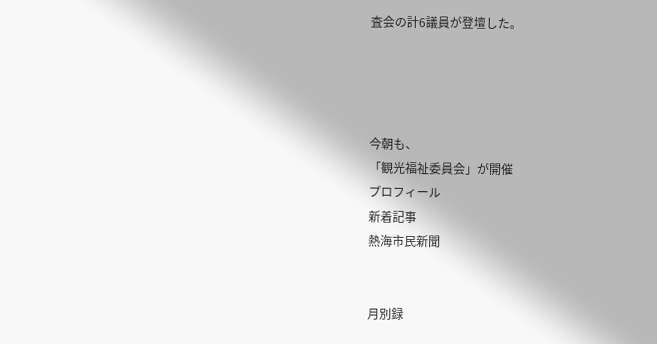査会の計6議員が登壇した。




今朝も、
「観光福祉委員会」が開催
プロフィール
新着記事
熱海市民新聞


月別録